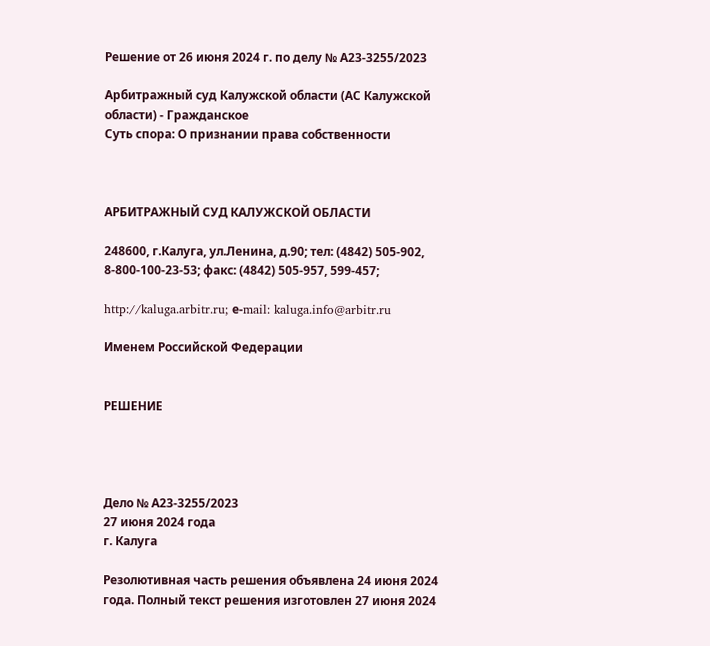Решение от 26 июня 2024 г. по делу № А23-3255/2023

Арбитражный суд Калужской области (АС Калужской области) - Гражданское
Суть спора: О признании права собственности



АРБИТРАЖНЫЙ СУД КАЛУЖСКОЙ ОБЛАСТИ

248600, г.Калуга, ул.Ленина, д.90; тел: (4842) 505-902, 8-800-100-23-53; факс: (4842) 505-957, 599-457;

http://kaluga.arbitr.ru; е-mail: kaluga.info@arbitr.ru

Именем Российской Федерации


РЕШЕНИЕ




Дело № А23-3255/2023
27 июня 2024 года
г. Калуга

Резолютивная часть решения объявлена 24 июня 2024 года. Полный текст решения изготовлен 27 июня 2024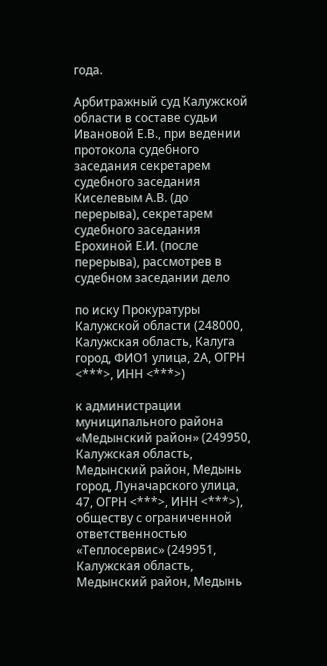года.

Арбитражный суд Калужской области в составе судьи Ивановой Е.В., при ведении протокола судебного заседания секретарем судебного заседания Киселевым А.В. (до перерыва), секретарем судебного заседания Ерохиной Е.И. (после перерыва), рассмотрев в судебном заседании дело

по иску Прокуратуры Калужской области (248000, Калужская область, Калуга город, ФИО1 улица, 2А, ОГРН <***>, ИНН <***>)

к администрации муниципального района «Медынский район» (249950, Калужская область, Медынский район, Медынь город, Луначарского улица, 47, ОГРН <***>, ИНН <***>), обществу с ограниченной ответственностью «Теплосервис» (249951, Калужская область, Медынский район, Медынь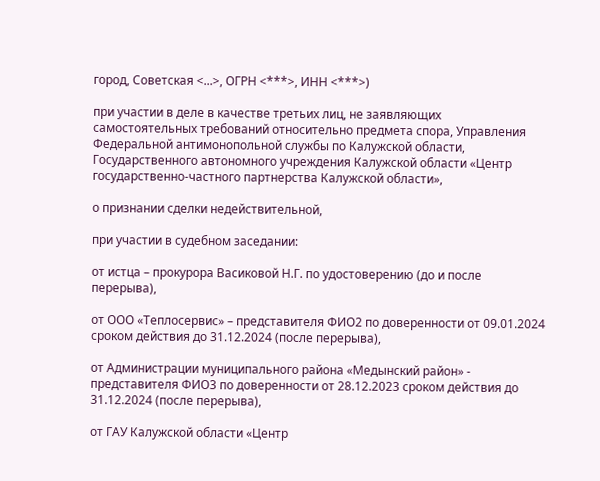город, Советская <...>, ОГРН <***>, ИНН <***>)

при участии в деле в качестве третьих лиц, не заявляющих самостоятельных требований относительно предмета спора, Управления Федеральной антимонопольной службы по Калужской области, Государственного автономного учреждения Калужской области «Центр государственно-частного партнерства Калужской области»,

о признании сделки недействительной,

при участии в судебном заседании:

от истца – прокурора Васиковой Н.Г. по удостоверению (до и после перерыва),

от ООО «Теплосервис» – представителя ФИО2 по доверенности от 09.01.2024 сроком действия до 31.12.2024 (после перерыва),

от Администрации муниципального района «Медынский район» - представителя ФИО3 по доверенности от 28.12.2023 сроком действия до 31.12.2024 (после перерыва),

от ГАУ Калужской области «Центр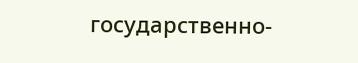государственно-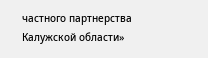частного партнерства Калужской области»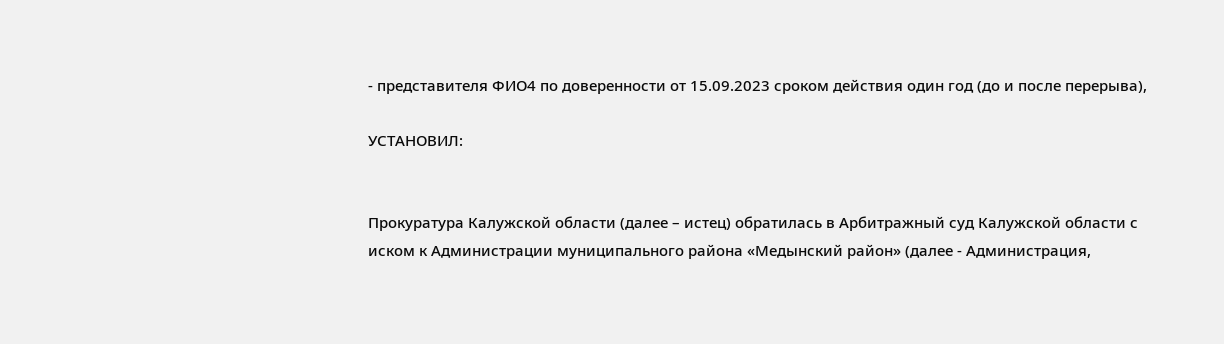- представителя ФИО4 по доверенности от 15.09.2023 сроком действия один год (до и после перерыва),

УСТАНОВИЛ:


Прокуратура Калужской области (далее – истец) обратилась в Арбитражный суд Калужской области с иском к Администрации муниципального района «Медынский район» (далее - Администрация,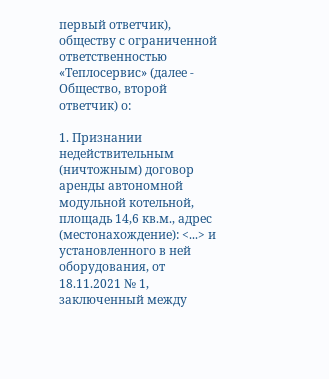первый ответчик), обществу с ограниченной ответственностью «Теплосервис» (далее - Общество, второй ответчик) о:

1. Признании недействительным (ничтожным) договор аренды автономной модульной котельной, площадь 14,6 кв.м., адрес (местонахождение): <...> и установленного в ней оборудования, от 18.11.2021 № 1, заключенный между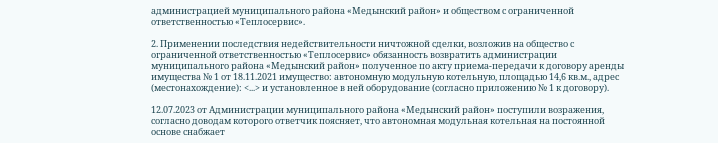администрацией муниципального района «Медынский район» и обществом с ограниченной ответственностью «Теплосервис».

2. Применении последствия недействительности ничтожной сделки, возложив на общество с ограниченной ответственностью «Теплосервис» обязанность возвратить администрации муниципального района «Медынский район» полученное по акту приема-передачи к договору аренды имущества № 1 от 18.11.2021 имущество: автономную модульную котельную, площадью 14,6 кв.м., адрес (местонахождение): <...> и установленное в ней оборудование (согласно приложению № 1 к договору).

12.07.2023 от Администрации муниципального района «Медынский район» поступили возражения, согласно доводам которого ответчик поясняет, что автономная модульная котельная на постоянной основе снабжает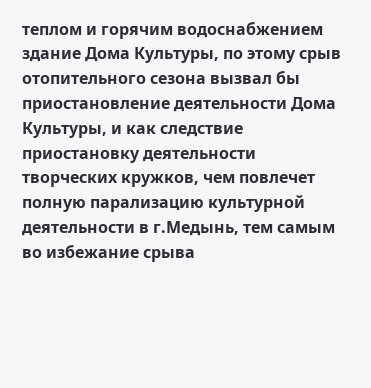теплом и горячим водоснабжением здание Дома Культуры, по этому срыв отопительного сезона вызвал бы приостановление деятельности Дома Культуры, и как следствие приостановку деятельности творческих кружков, чем повлечет полную парализацию культурной деятельности в г.Медынь, тем самым во избежание срыва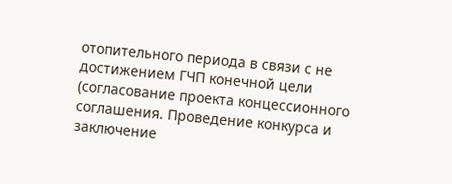отопительного периода в связи с не достижением ГЧП конечной цели (согласование проекта концессионного соглашения. Проведение конкурса и заключение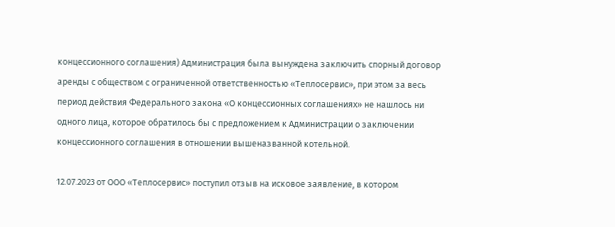концессионного соглашения) Администрация была вынуждена заключить спорный договор аренды с обществом с ограниченной ответственностью «Теплосервис», при этом за весь период действия Федерального закона «О концессионных соглашениях» не нашлось ни одного лица, которое обратилось бы с предложением к Администрации о заключении концессионного соглашения в отношении вышеназванной котельной.

12.07.2023 от ООО «Теплосервис» поступил отзыв на исковое заявление, в котором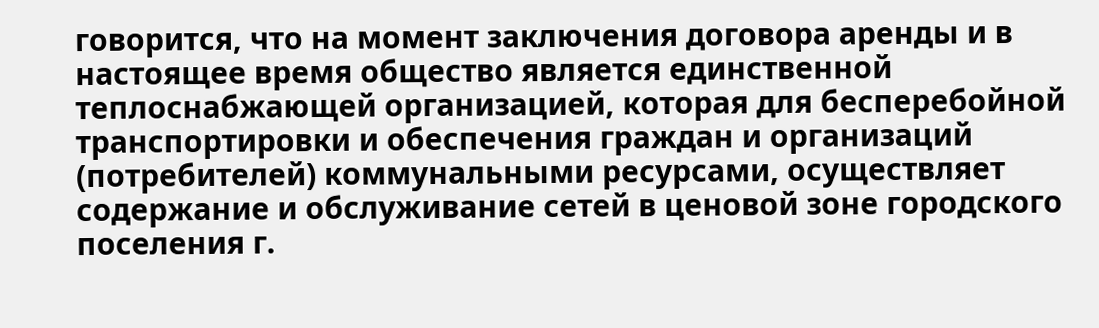говорится, что на момент заключения договора аренды и в настоящее время общество является единственной теплоснабжающей организацией, которая для бесперебойной транспортировки и обеспечения граждан и организаций (потребителей) коммунальными ресурсами, осуществляет содержание и обслуживание сетей в ценовой зоне городского поселения г.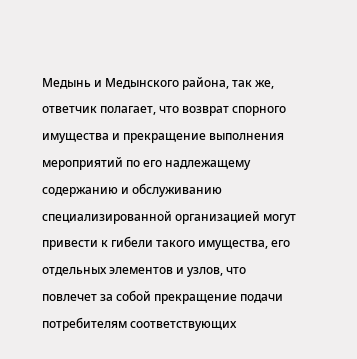Медынь и Медынского района, так же, ответчик полагает, что возврат спорного имущества и прекращение выполнения мероприятий по его надлежащему содержанию и обслуживанию специализированной организацией могут привести к гибели такого имущества, его отдельных элементов и узлов, что повлечет за собой прекращение подачи потребителям соответствующих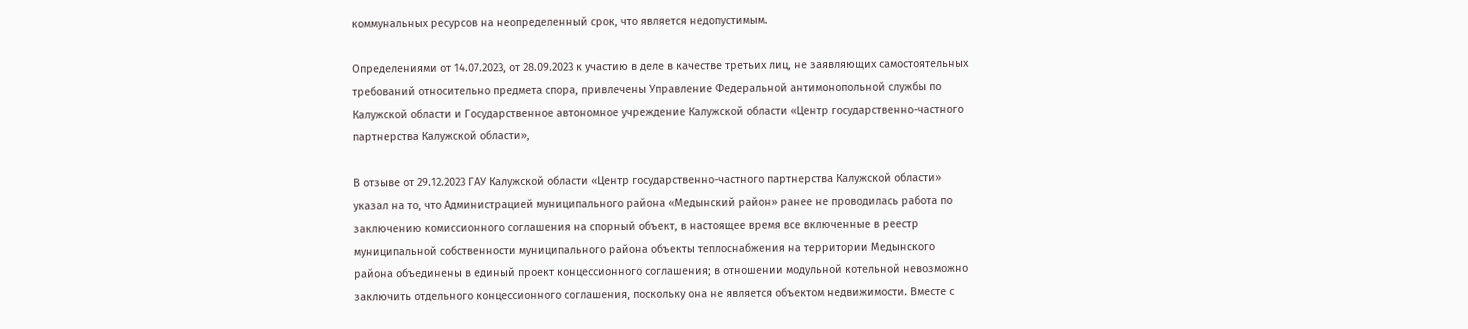коммунальных ресурсов на неопределенный срок, что является недопустимым.

Определениями от 14.07.2023, от 28.09.2023 к участию в деле в качестве третьих лиц, не заявляющих самостоятельных требований относительно предмета спора, привлечены Управление Федеральной антимонопольной службы по Калужской области и Государственное автономное учреждение Калужской области «Центр государственно-частного партнерства Калужской области»,

В отзыве от 29.12.2023 ГАУ Калужской области «Центр государственно-частного партнерства Калужской области» указал на то, что Администрацией муниципального района «Медынский район» ранее не проводилась работа по заключению комиссионного соглашения на спорный объект, в настоящее время все включенные в реестр муниципальной собственности муниципального района объекты теплоснабжения на территории Медынского района объединены в единый проект концессионного соглашения; в отношении модульной котельной невозможно заключить отдельного концессионного соглашения, поскольку она не является объектом недвижимости. Вместе с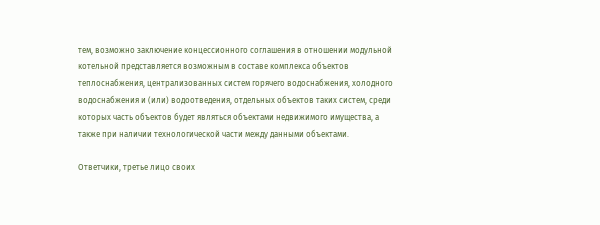тем, возможно заключение концессионного соглашения в отношении модульной котельной представляется возможным в составе комплекса объектов теплоснабжения, централизованных систем горячего водоснабжения, холодного водоснабжения и (или) водоотведения, отдельных объектов таких систем, среди которых часть объектов будет являться объектами недвижимого имущества, а также при наличии технологической части между данными объектами.

Ответчики, третье лицо своих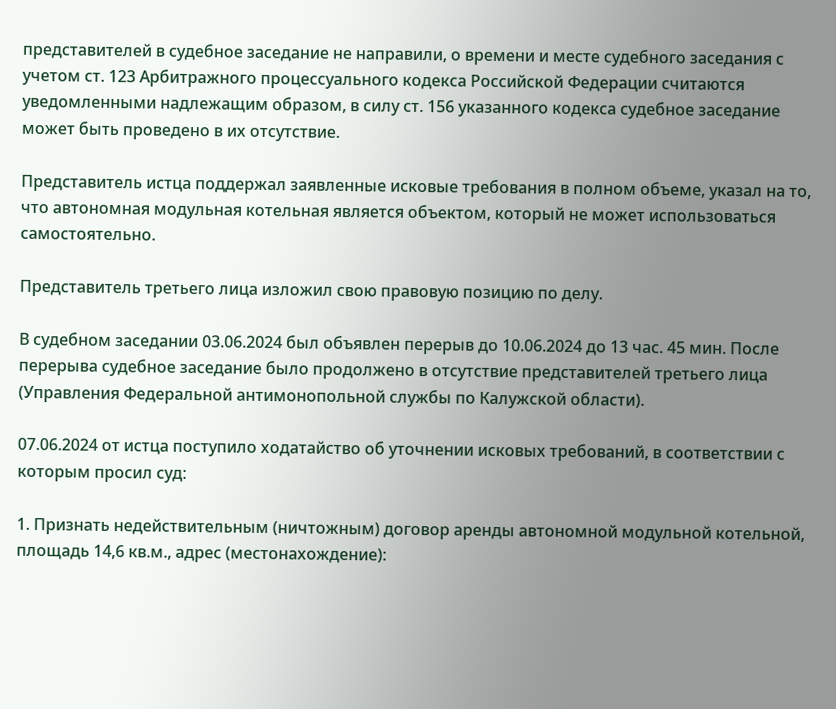представителей в судебное заседание не направили, о времени и месте судебного заседания с учетом ст. 123 Арбитражного процессуального кодекса Российской Федерации считаются уведомленными надлежащим образом, в силу ст. 156 указанного кодекса судебное заседание может быть проведено в их отсутствие.

Представитель истца поддержал заявленные исковые требования в полном объеме, указал на то, что автономная модульная котельная является объектом, который не может использоваться самостоятельно.

Представитель третьего лица изложил свою правовую позицию по делу.

В судебном заседании 03.06.2024 был объявлен перерыв до 10.06.2024 до 13 час. 45 мин. После перерыва судебное заседание было продолжено в отсутствие представителей третьего лица (Управления Федеральной антимонопольной службы по Калужской области).

07.06.2024 от истца поступило ходатайство об уточнении исковых требований, в соответствии с которым просил суд:

1. Признать недействительным (ничтожным) договор аренды автономной модульной котельной, площадь 14,6 кв.м., адрес (местонахождение):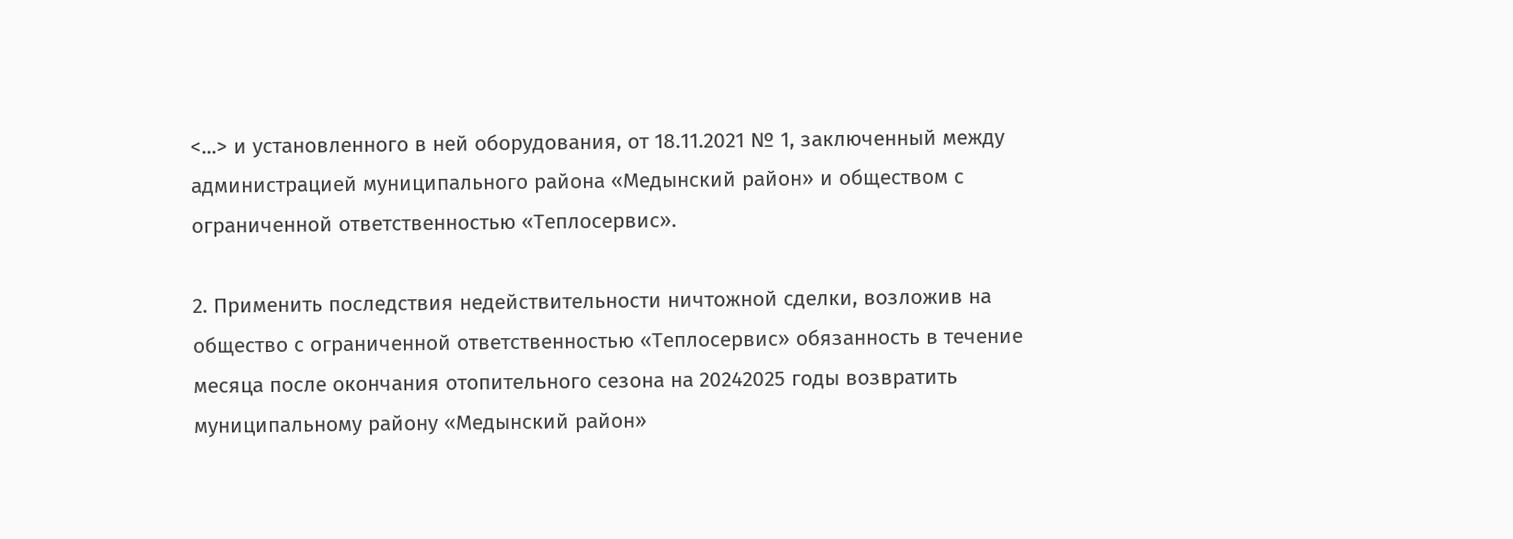<...> и установленного в ней оборудования, от 18.11.2021 № 1, заключенный между администрацией муниципального района «Медынский район» и обществом с ограниченной ответственностью «Теплосервис».

2. Применить последствия недействительности ничтожной сделки, возложив на общество с ограниченной ответственностью «Теплосервис» обязанность в течение месяца после окончания отопительного сезона на 20242025 годы возвратить муниципальному району «Медынский район»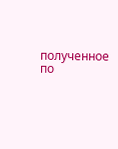полученное по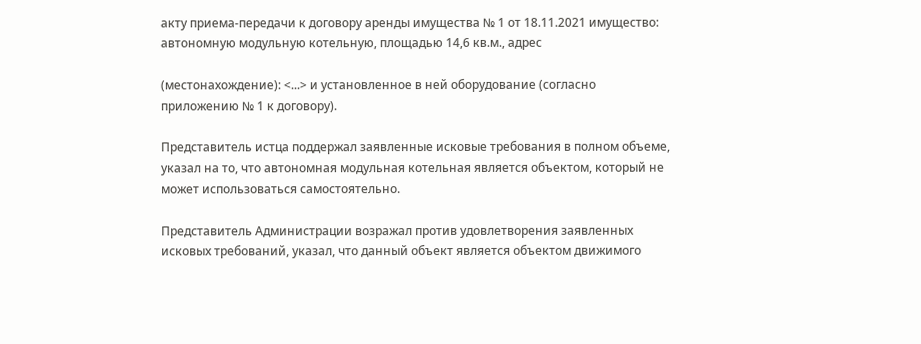акту приема-передачи к договору аренды имущества № 1 от 18.11.2021 имущество: автономную модульную котельную, площадью 14,6 кв.м., адрес

(местонахождение): <...> и установленное в ней оборудование (согласно приложению № 1 к договору).

Представитель истца поддержал заявленные исковые требования в полном объеме, указал на то, что автономная модульная котельная является объектом, который не может использоваться самостоятельно.

Представитель Администрации возражал против удовлетворения заявленных исковых требований, указал, что данный объект является объектом движимого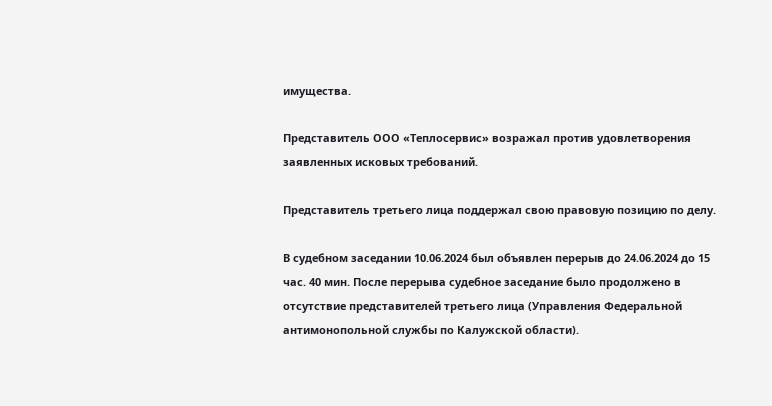имущества.

Представитель ООО «Теплосервис» возражал против удовлетворения заявленных исковых требований.

Представитель третьего лица поддержал свою правовую позицию по делу.

В судебном заседании 10.06.2024 был объявлен перерыв до 24.06.2024 до 15 час. 40 мин. После перерыва судебное заседание было продолжено в отсутствие представителей третьего лица (Управления Федеральной антимонопольной службы по Калужской области).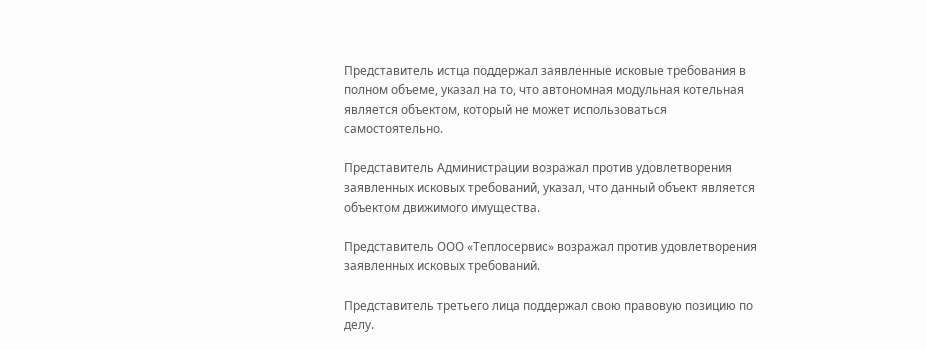Представитель истца поддержал заявленные исковые требования в полном объеме, указал на то, что автономная модульная котельная является объектом, который не может использоваться самостоятельно.

Представитель Администрации возражал против удовлетворения заявленных исковых требований, указал, что данный объект является объектом движимого имущества.

Представитель ООО «Теплосервис» возражал против удовлетворения заявленных исковых требований.

Представитель третьего лица поддержал свою правовую позицию по делу.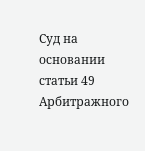Суд на основании статьи 49 Арбитражного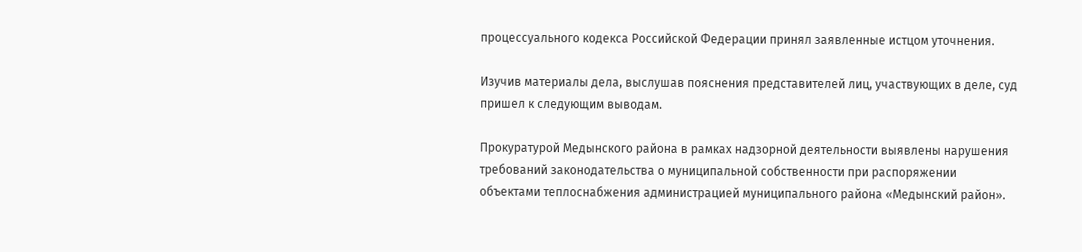процессуального кодекса Российской Федерации принял заявленные истцом уточнения.

Изучив материалы дела, выслушав пояснения представителей лиц, участвующих в деле, суд пришел к следующим выводам.

Прокуратурой Медынского района в рамках надзорной деятельности выявлены нарушения требований законодательства о муниципальной собственности при распоряжении объектами теплоснабжения администрацией муниципального района «Медынский район».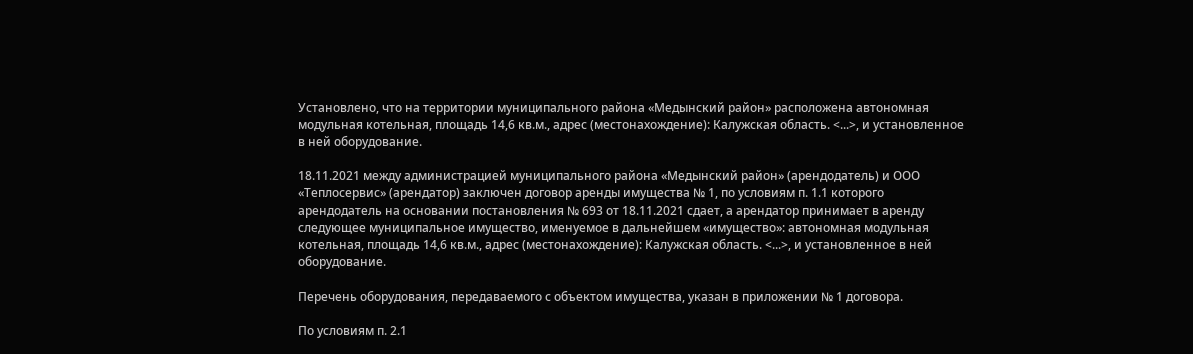Установлено, что на территории муниципального района «Медынский район» расположена автономная модульная котельная, площадь 14,6 кв.м., адрес (местонахождение): Калужская область. <...>, и установленное в ней оборудование.

18.11.2021 между администрацией муниципального района «Медынский район» (арендодатель) и ООО «Теплосервис» (арендатор) заключен договор аренды имущества № 1, по условиям п. 1.1 которого арендодатель на основании постановления № 693 от 18.11.2021 сдает, а арендатор принимает в аренду следующее муниципальное имущество, именуемое в дальнейшем «имущество»: автономная модульная котельная, площадь 14,6 кв.м., адрес (местонахождение): Калужская область. <...>, и установленное в ней оборудование.

Перечень оборудования, передаваемого с объектом имущества, указан в приложении № 1 договора.

По условиям п. 2.1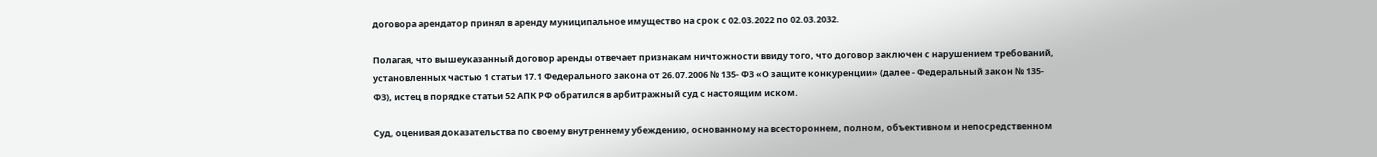договора арендатор принял в аренду муниципальное имущество на срок с 02.03.2022 по 02.03.2032.

Полагая, что вышеуказанный договор аренды отвечает признакам ничтожности ввиду того, что договор заключен с нарушением требований, установленных частью 1 статьи 17.1 Федерального закона от 26.07.2006 № 135- ФЗ «О защите конкуренции» (далее - Федеральный закон № 135-ФЗ), истец в порядке статьи 52 АПК РФ обратился в арбитражный суд с настоящим иском.

Суд, оценивая доказательства по своему внутреннему убеждению, основанному на всестороннем, полном, объективном и непосредственном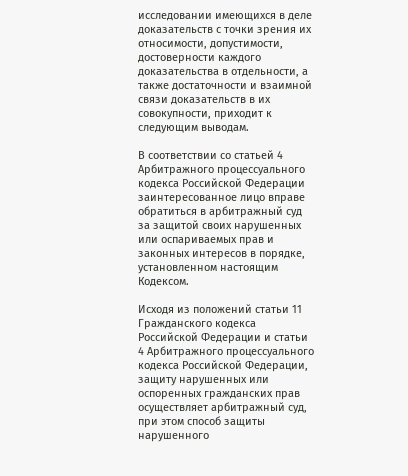исследовании имеющихся в деле доказательств с точки зрения их относимости, допустимости, достоверности каждого доказательства в отдельности, а также достаточности и взаимной связи доказательств в их совокупности, приходит к следующим выводам.

В соответствии со статьей 4 Арбитражного процессуального кодекса Российской Федерации заинтересованное лицо вправе обратиться в арбитражный суд за защитой своих нарушенных или оспариваемых прав и законных интересов в порядке, установленном настоящим Кодексом.

Исходя из положений статьи 11 Гражданского кодекса Российской Федерации и статьи 4 Арбитражного процессуального кодекса Российской Федерации, защиту нарушенных или оспоренных гражданских прав осуществляет арбитражный суд, при этом способ защиты нарушенного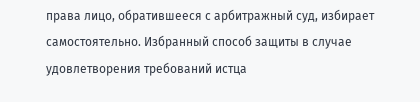права лицо, обратившееся с арбитражный суд, избирает самостоятельно. Избранный способ защиты в случае удовлетворения требований истца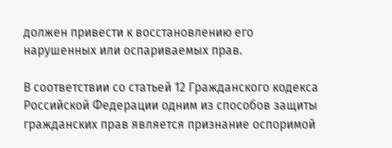должен привести к восстановлению его нарушенных или оспариваемых прав.

В соответствии со статьей 12 Гражданского кодекса Российской Федерации одним из способов защиты гражданских прав является признание оспоримой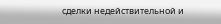сделки недействительной и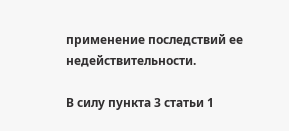применение последствий ее недействительности.

В силу пункта 3 статьи 1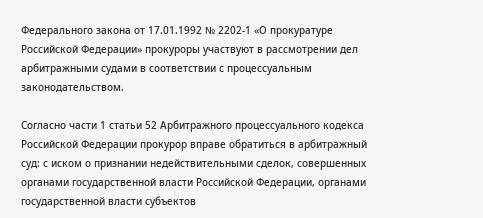Федерального закона от 17.01.1992 № 2202-1 «О прокуратуре Российской Федерации» прокуроры участвуют в рассмотрении дел арбитражными судами в соответствии с процессуальным законодательством.

Согласно части 1 статьи 52 Арбитражного процессуального кодекса Российской Федерации прокурор вправе обратиться в арбитражный суд: с иском о признании недействительными сделок, совершенных органами государственной власти Российской Федерации, органами государственной власти субъектов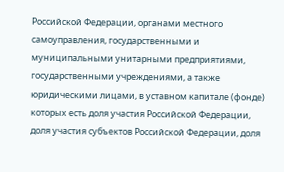Российской Федерации, органами местного самоуправления, государственными и муниципальными унитарными предприятиями, государственными учреждениями, а также юридическими лицами, в уставном капитале (фонде) которых есть доля участия Российской Федерации, доля участия субъектов Российской Федерации, доля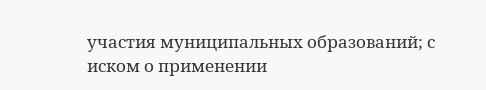участия муниципальных образований; с иском о применении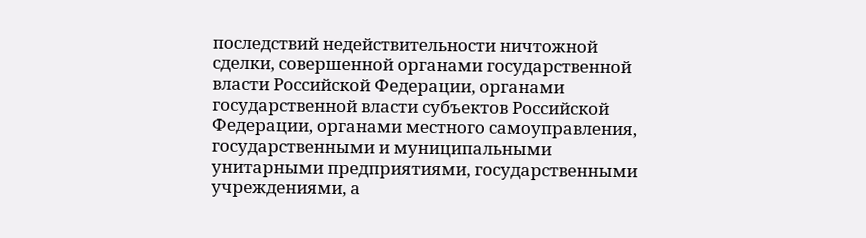последствий недействительности ничтожной сделки, совершенной органами государственной власти Российской Федерации, органами государственной власти субъектов Российской Федерации, органами местного самоуправления, государственными и муниципальными унитарными предприятиями, государственными учреждениями, а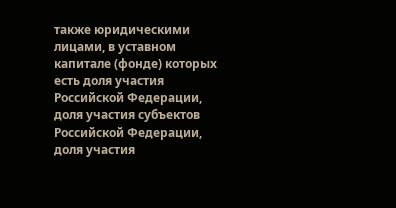также юридическими лицами, в уставном капитале (фонде) которых есть доля участия Российской Федерации, доля участия субъектов Российской Федерации, доля участия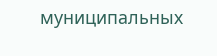муниципальных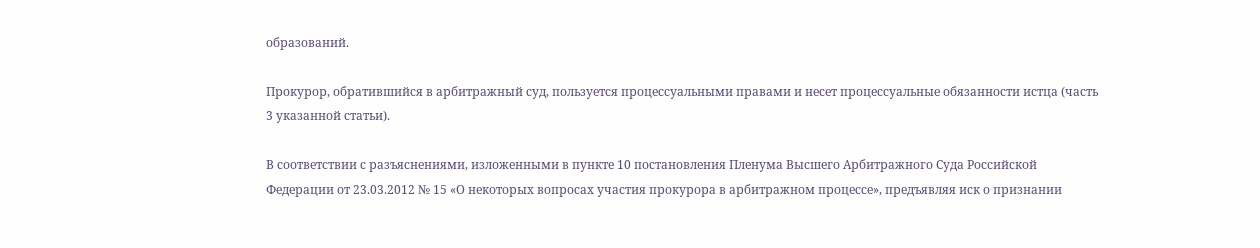образований.

Прокурор, обратившийся в арбитражный суд, пользуется процессуальными правами и несет процессуальные обязанности истца (часть 3 указанной статьи).

В соответствии с разъяснениями, изложенными в пункте 10 постановления Пленума Высшего Арбитражного Суда Российской Федерации от 23.03.2012 № 15 «О некоторых вопросах участия прокурора в арбитражном процессе», предъявляя иск о признании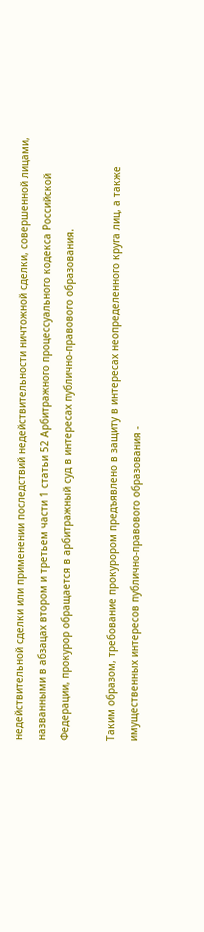недействительной сделки или применении последствий недействительности ничтожной сделки, совершенной лицами, названными в абзацах втором и третьем части 1 статьи 52 Арбитражного процессуального кодекса Российской Федерации, прокурор обращается в арбитражный суд в интересах публично-правового образования.

Таким образом, требование прокурором предъявлено в защиту в интересах неопределенного круга лиц, а также имущественных интересов публично-правового образования -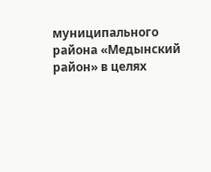муниципального района «Медынский район» в целях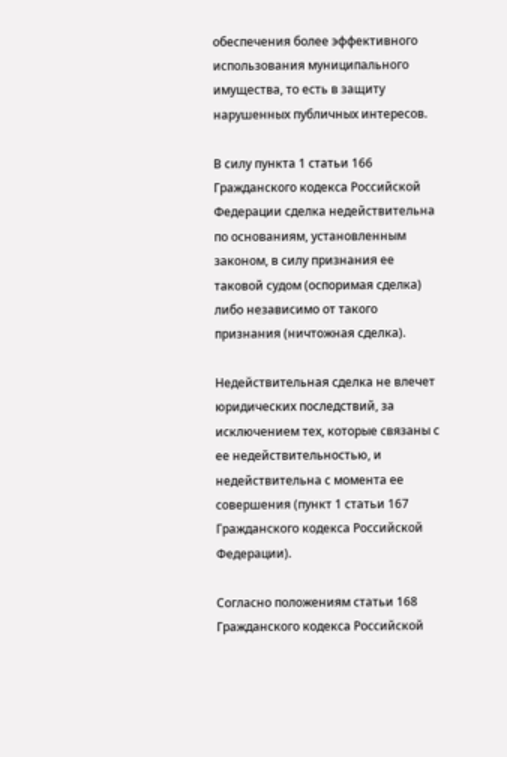обеспечения более эффективного использования муниципального имущества, то есть в защиту нарушенных публичных интересов.

В силу пункта 1 статьи 166 Гражданского кодекса Российской Федерации сделка недействительна по основаниям, установленным законом, в силу признания ее таковой судом (оспоримая сделка) либо независимо от такого признания (ничтожная сделка).

Недействительная сделка не влечет юридических последствий, за исключением тех, которые связаны с ее недействительностью, и недействительна с момента ее совершения (пункт 1 статьи 167 Гражданского кодекса Российской Федерации).

Согласно положениям статьи 168 Гражданского кодекса Российской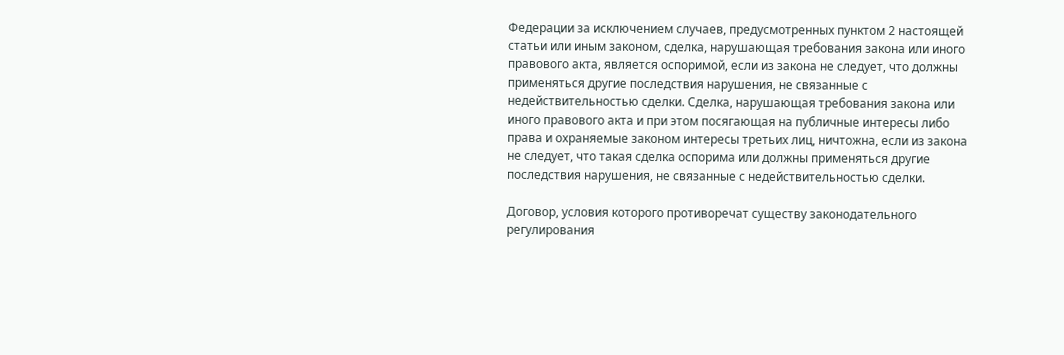Федерации за исключением случаев, предусмотренных пунктом 2 настоящей статьи или иным законом, сделка, нарушающая требования закона или иного правового акта, является оспоримой, если из закона не следует, что должны применяться другие последствия нарушения, не связанные с недействительностью сделки. Сделка, нарушающая требования закона или иного правового акта и при этом посягающая на публичные интересы либо права и охраняемые законом интересы третьих лиц, ничтожна, если из закона не следует, что такая сделка оспорима или должны применяться другие последствия нарушения, не связанные с недействительностью сделки.

Договор, условия которого противоречат существу законодательного регулирования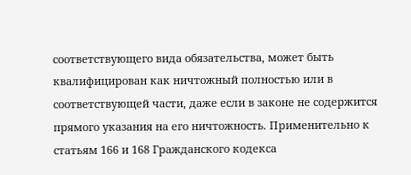соответствующего вида обязательства, может быть квалифицирован как ничтожный полностью или в соответствующей части, даже если в законе не содержится прямого указания на его ничтожность. Применительно к статьям 166 и 168 Гражданского кодекса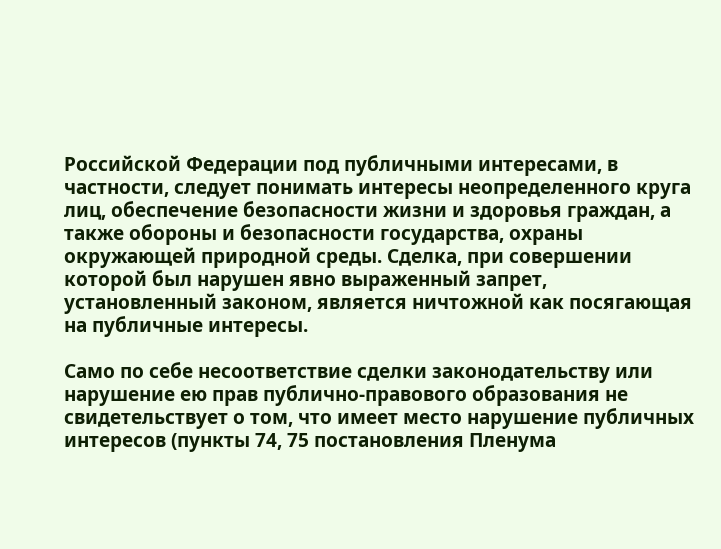Российской Федерации под публичными интересами, в частности, следует понимать интересы неопределенного круга лиц, обеспечение безопасности жизни и здоровья граждан, а также обороны и безопасности государства, охраны окружающей природной среды. Сделка, при совершении которой был нарушен явно выраженный запрет, установленный законом, является ничтожной как посягающая на публичные интересы.

Само по себе несоответствие сделки законодательству или нарушение ею прав публично-правового образования не свидетельствует о том, что имеет место нарушение публичных интересов (пункты 74, 75 постановления Пленума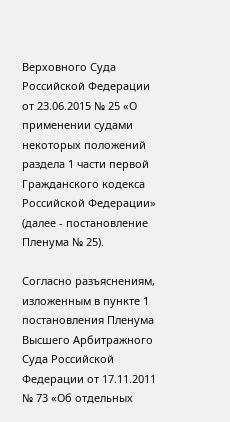Верховного Суда Российской Федерации от 23.06.2015 № 25 «О применении судами некоторых положений раздела 1 части первой Гражданского кодекса Российской Федерации» (далее - постановление Пленума № 25).

Согласно разъяснениям, изложенным в пункте 1 постановления Пленума Высшего Арбитражного Суда Российской Федерации от 17.11.2011 № 73 «Об отдельных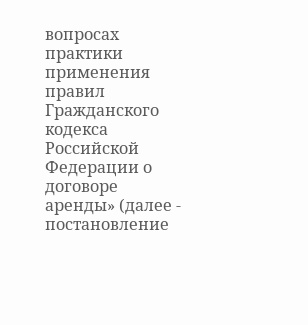вопросах практики применения правил Гражданского кодекса Российской Федерации о договоре аренды» (далее - постановление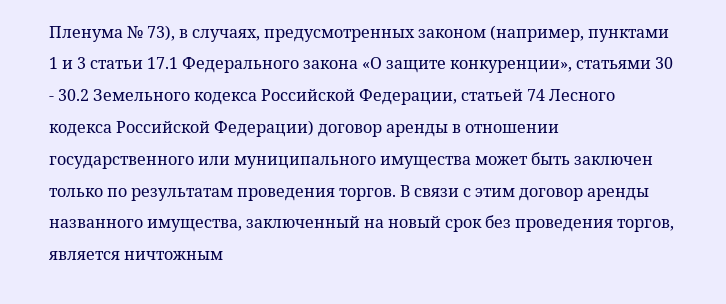Пленума № 73), в случаях, предусмотренных законом (например, пунктами 1 и 3 статьи 17.1 Федерального закона «О защите конкуренции», статьями 30 - 30.2 Земельного кодекса Российской Федерации, статьей 74 Лесного кодекса Российской Федерации) договор аренды в отношении государственного или муниципального имущества может быть заключен только по результатам проведения торгов. В связи с этим договор аренды названного имущества, заключенный на новый срок без проведения торгов, является ничтожным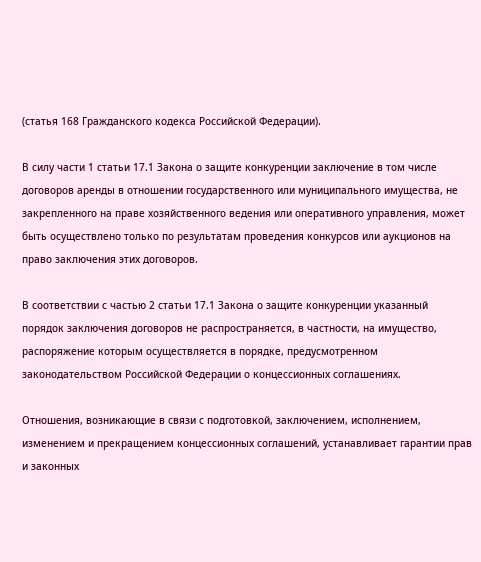(статья 168 Гражданского кодекса Российской Федерации).

В силу части 1 статьи 17.1 Закона о защите конкуренции заключение в том числе договоров аренды в отношении государственного или муниципального имущества, не закрепленного на праве хозяйственного ведения или оперативного управления, может быть осуществлено только по результатам проведения конкурсов или аукционов на право заключения этих договоров.

В соответствии с частью 2 статьи 17.1 Закона о защите конкуренции указанный порядок заключения договоров не распространяется, в частности, на имущество, распоряжение которым осуществляется в порядке, предусмотренном законодательством Российской Федерации о концессионных соглашениях.

Отношения, возникающие в связи с подготовкой, заключением, исполнением, изменением и прекращением концессионных соглашений, устанавливает гарантии прав и законных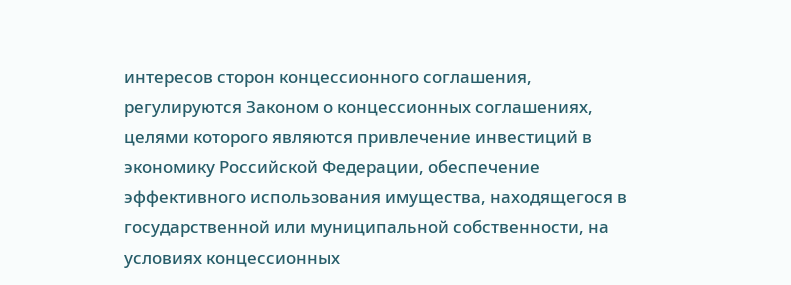интересов сторон концессионного соглашения, регулируются Законом о концессионных соглашениях, целями которого являются привлечение инвестиций в экономику Российской Федерации, обеспечение эффективного использования имущества, находящегося в государственной или муниципальной собственности, на условиях концессионных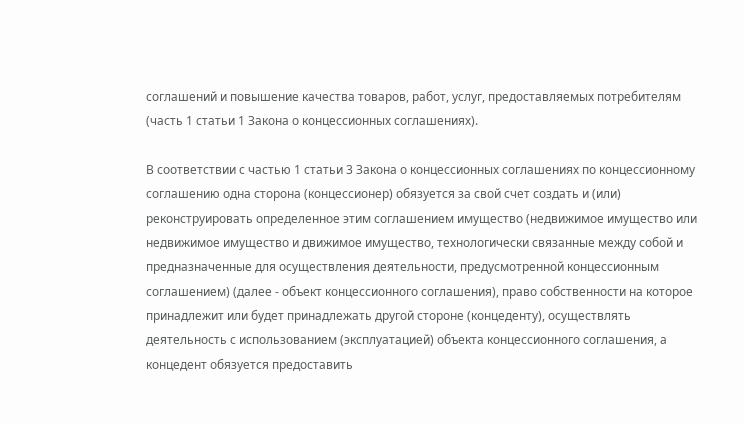соглашений и повышение качества товаров, работ, услуг, предоставляемых потребителям (часть 1 статьи 1 Закона о концессионных соглашениях).

В соответствии с частью 1 статьи 3 Закона о концессионных соглашениях по концессионному соглашению одна сторона (концессионер) обязуется за свой счет создать и (или) реконструировать определенное этим соглашением имущество (недвижимое имущество или недвижимое имущество и движимое имущество, технологически связанные между собой и предназначенные для осуществления деятельности, предусмотренной концессионным соглашением) (далее - объект концессионного соглашения), право собственности на которое принадлежит или будет принадлежать другой стороне (концеденту), осуществлять деятельность с использованием (эксплуатацией) объекта концессионного соглашения, а концедент обязуется предоставить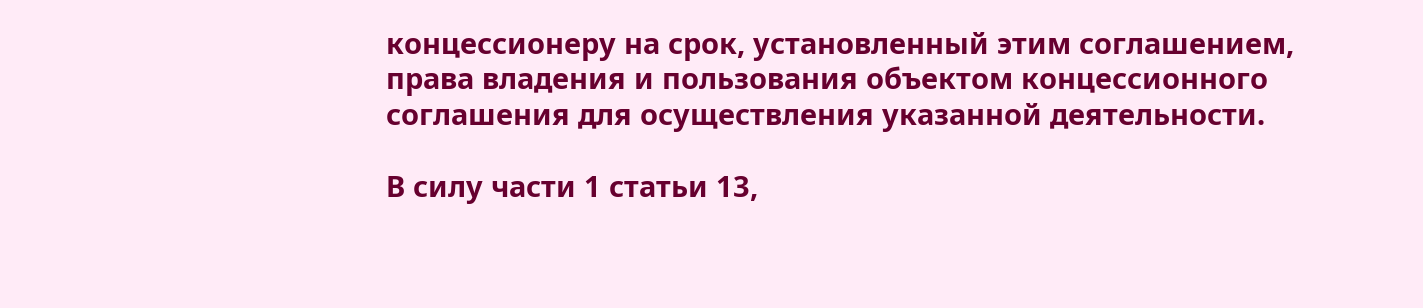концессионеру на срок, установленный этим соглашением, права владения и пользования объектом концессионного соглашения для осуществления указанной деятельности.

В силу части 1 статьи 13,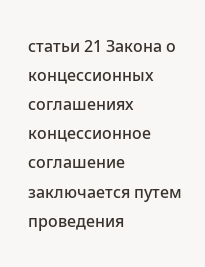статьи 21 Закона о концессионных соглашениях концессионное соглашение заключается путем проведения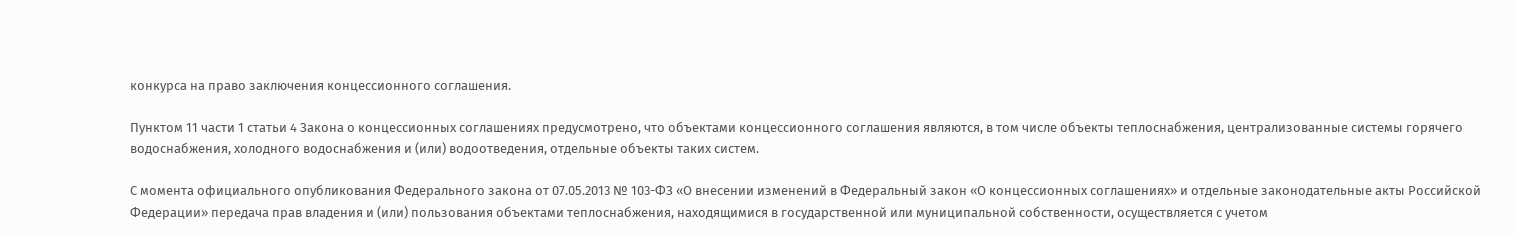конкурса на право заключения концессионного соглашения.

Пунктом 11 части 1 статьи 4 Закона о концессионных соглашениях предусмотрено, что объектами концессионного соглашения являются, в том числе объекты теплоснабжения, централизованные системы горячего водоснабжения, холодного водоснабжения и (или) водоотведения, отдельные объекты таких систем.

С момента официального опубликования Федерального закона от 07.05.2013 № 103-ФЗ «О внесении изменений в Федеральный закон «О концессионных соглашениях» и отдельные законодательные акты Российской Федерации» передача прав владения и (или) пользования объектами теплоснабжения, находящимися в государственной или муниципальной собственности, осуществляется с учетом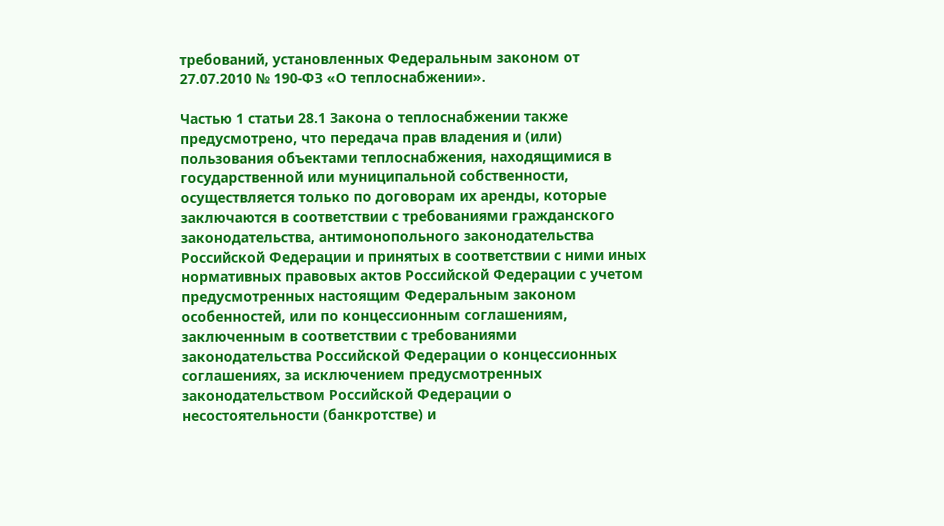требований, установленных Федеральным законом от 27.07.2010 № 190-ФЗ «О теплоснабжении».

Частью 1 статьи 28.1 Закона о теплоснабжении также предусмотрено, что передача прав владения и (или) пользования объектами теплоснабжения, находящимися в государственной или муниципальной собственности, осуществляется только по договорам их аренды, которые заключаются в соответствии с требованиями гражданского законодательства, антимонопольного законодательства Российской Федерации и принятых в соответствии с ними иных нормативных правовых актов Российской Федерации с учетом предусмотренных настоящим Федеральным законом особенностей, или по концессионным соглашениям, заключенным в соответствии с требованиями законодательства Российской Федерации о концессионных соглашениях, за исключением предусмотренных законодательством Российской Федерации о несостоятельности (банкротстве) и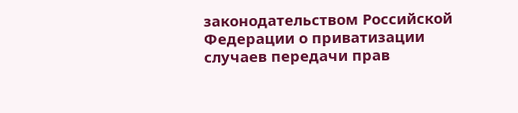законодательством Российской Федерации о приватизации случаев передачи прав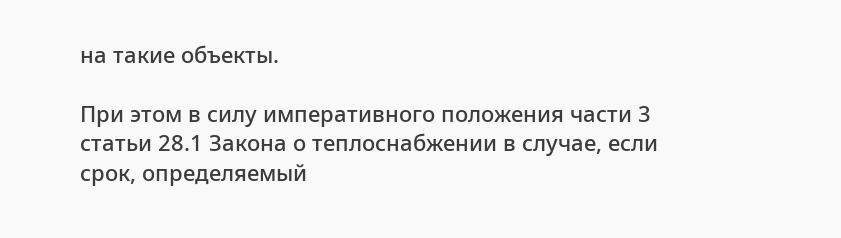на такие объекты.

При этом в силу императивного положения части 3 статьи 28.1 Закона о теплоснабжении в случае, если срок, определяемый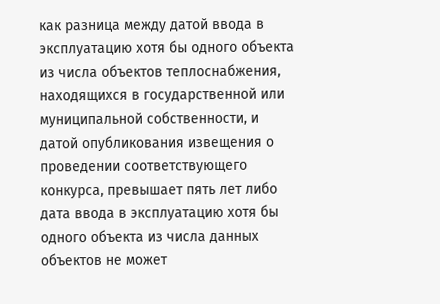как разница между датой ввода в эксплуатацию хотя бы одного объекта из числа объектов теплоснабжения, находящихся в государственной или муниципальной собственности, и датой опубликования извещения о проведении соответствующего конкурса, превышает пять лет либо дата ввода в эксплуатацию хотя бы одного объекта из числа данных объектов не может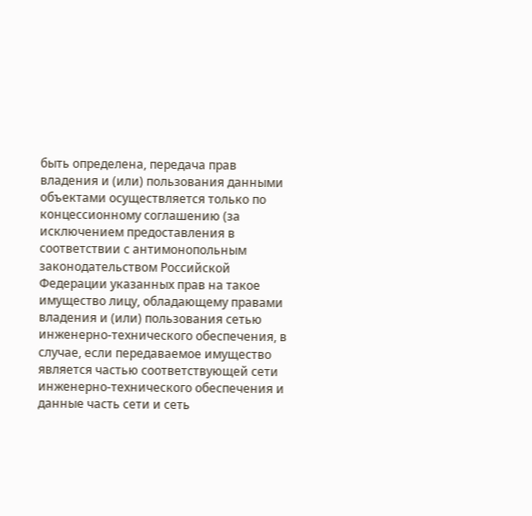быть определена, передача прав владения и (или) пользования данными объектами осуществляется только по концессионному соглашению (за исключением предоставления в соответствии с антимонопольным законодательством Российской Федерации указанных прав на такое имущество лицу, обладающему правами владения и (или) пользования сетью инженерно-технического обеспечения, в случае, если передаваемое имущество является частью соответствующей сети инженерно-технического обеспечения и данные часть сети и сеть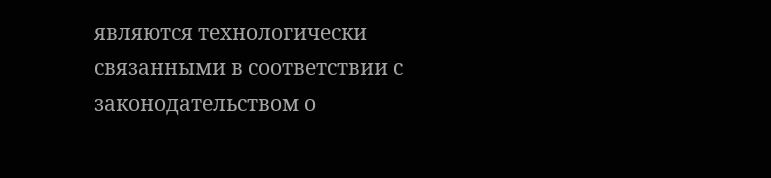являются технологически связанными в соответствии с законодательством о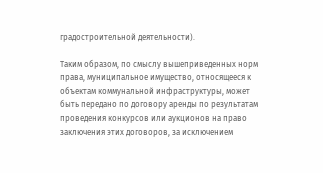градостроительной деятельности).

Таким образом, по смыслу вышеприведенных норм права, муниципальное имущество, относящееся к объектам коммунальной инфраструктуры, может быть передано по договору аренды по результатам проведения конкурсов или аукционов на право заключения этих договоров, за исключением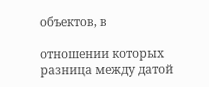объектов, в

отношении которых разница между датой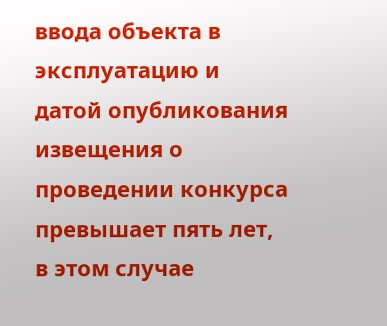ввода объекта в эксплуатацию и датой опубликования извещения о проведении конкурса превышает пять лет, в этом случае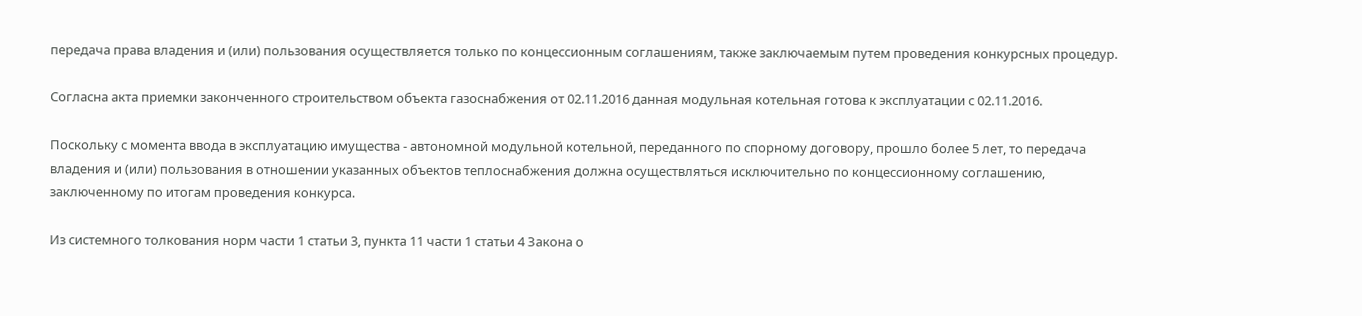передача права владения и (или) пользования осуществляется только по концессионным соглашениям, также заключаемым путем проведения конкурсных процедур.

Согласна акта приемки законченного строительством объекта газоснабжения от 02.11.2016 данная модульная котельная готова к эксплуатации с 02.11.2016.

Поскольку с момента ввода в эксплуатацию имущества - автономной модульной котельной, переданного по спорному договору, прошло более 5 лет, то передача владения и (или) пользования в отношении указанных объектов теплоснабжения должна осуществляться исключительно по концессионному соглашению, заключенному по итогам проведения конкурса.

Из системного толкования норм части 1 статьи 3, пункта 11 части 1 статьи 4 Закона о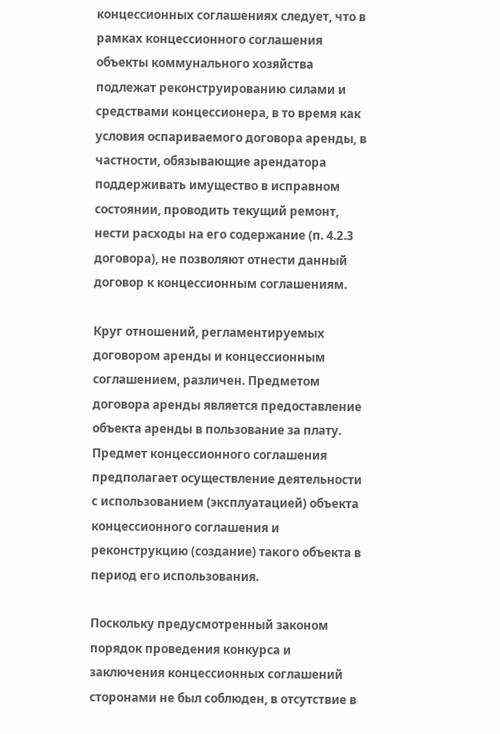концессионных соглашениях следует, что в рамках концессионного соглашения объекты коммунального хозяйства подлежат реконструированию силами и средствами концессионера, в то время как условия оспариваемого договора аренды, в частности, обязывающие арендатора поддерживать имущество в исправном состоянии, проводить текущий ремонт, нести расходы на его содержание (п. 4.2.3 договора), не позволяют отнести данный договор к концессионным соглашениям.

Круг отношений, регламентируемых договором аренды и концессионным соглашением, различен. Предметом договора аренды является предоставление объекта аренды в пользование за плату. Предмет концессионного соглашения предполагает осуществление деятельности с использованием (эксплуатацией) объекта концессионного соглашения и реконструкцию (создание) такого объекта в период его использования.

Поскольку предусмотренный законом порядок проведения конкурса и заключения концессионных соглашений сторонами не был соблюден, в отсутствие в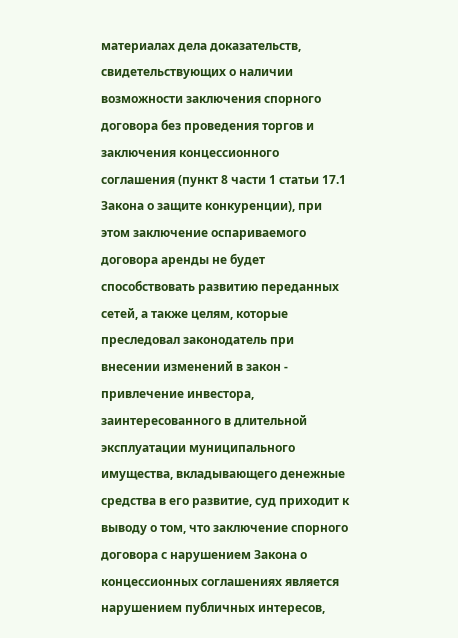материалах дела доказательств, свидетельствующих о наличии возможности заключения спорного договора без проведения торгов и заключения концессионного соглашения (пункт 8 части 1 статьи 17.1 Закона о защите конкуренции), при этом заключение оспариваемого договора аренды не будет способствовать развитию переданных сетей, а также целям, которые преследовал законодатель при внесении изменений в закон - привлечение инвестора, заинтересованного в длительной эксплуатации муниципального имущества, вкладывающего денежные средства в его развитие, суд приходит к выводу о том, что заключение спорного договора с нарушением Закона о концессионных соглашениях является нарушением публичных интересов,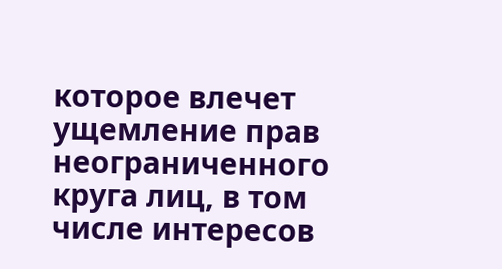которое влечет ущемление прав неограниченного круга лиц, в том числе интересов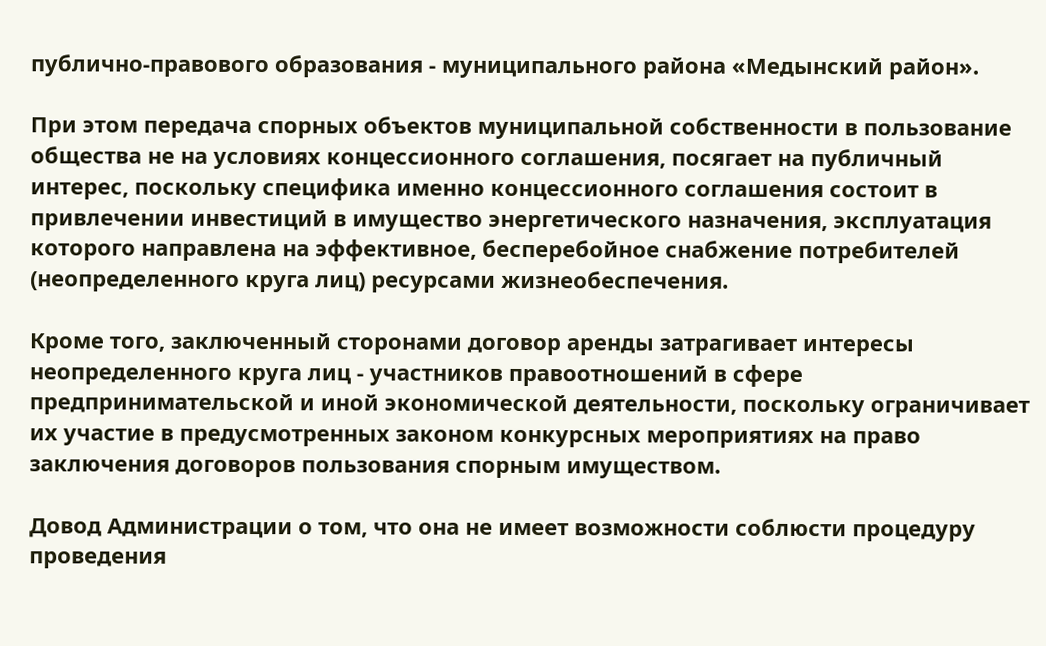публично-правового образования - муниципального района «Медынский район».

При этом передача спорных объектов муниципальной собственности в пользование общества не на условиях концессионного соглашения, посягает на публичный интерес, поскольку специфика именно концессионного соглашения состоит в привлечении инвестиций в имущество энергетического назначения, эксплуатация которого направлена на эффективное, бесперебойное снабжение потребителей (неопределенного круга лиц) ресурсами жизнеобеспечения.

Кроме того, заключенный сторонами договор аренды затрагивает интересы неопределенного круга лиц - участников правоотношений в сфере предпринимательской и иной экономической деятельности, поскольку ограничивает их участие в предусмотренных законом конкурсных мероприятиях на право заключения договоров пользования спорным имуществом.

Довод Администрации о том, что она не имеет возможности соблюсти процедуру проведения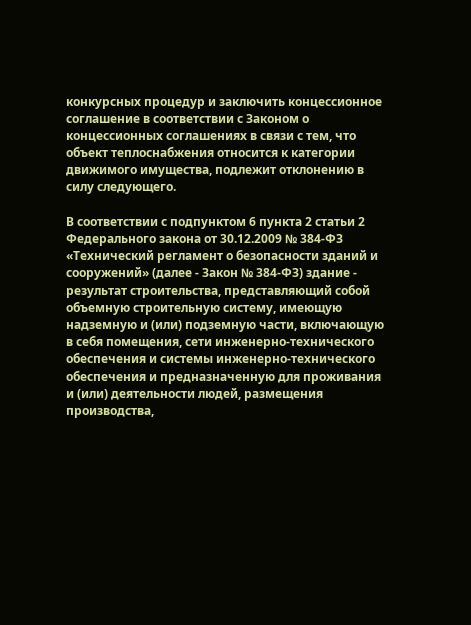конкурсных процедур и заключить концессионное соглашение в соответствии с Законом о концессионных соглашениях в связи с тем, что объект теплоснабжения относится к категории движимого имущества, подлежит отклонению в силу следующего.

В соответствии с подпунктом 6 пункта 2 статьи 2 Федерального закона от 30.12.2009 № 384-ФЗ «Технический регламент о безопасности зданий и сооружений» (далее - Закон № 384-ФЗ) здание - результат строительства, представляющий собой объемную строительную систему, имеющую надземную и (или) подземную части, включающую в себя помещения, сети инженерно-технического обеспечения и системы инженерно-технического обеспечения и предназначенную для проживания и (или) деятельности людей, размещения производства,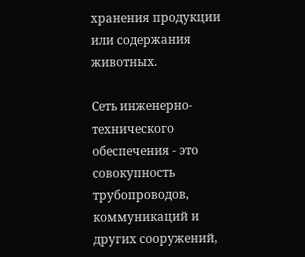хранения продукции или содержания животных.

Сеть инженерно-технического обеспечения - это совокупность трубопроводов, коммуникаций и других сооружений,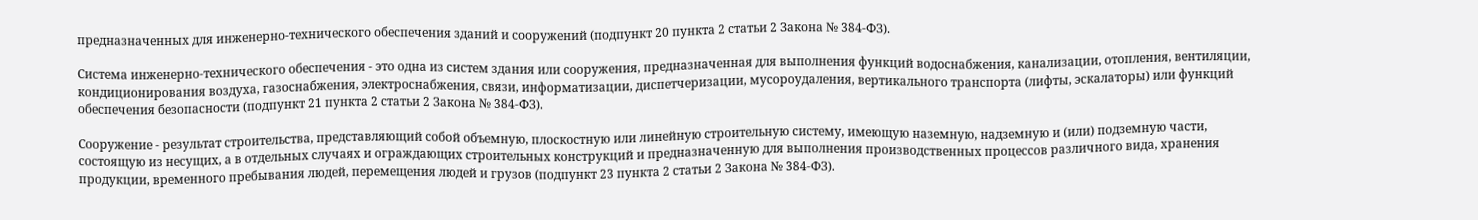предназначенных для инженерно-технического обеспечения зданий и сооружений (подпункт 20 пункта 2 статьи 2 Закона № 384-ФЗ).

Система инженерно-технического обеспечения - это одна из систем здания или сооружения, предназначенная для выполнения функций водоснабжения, канализации, отопления, вентиляции, кондиционирования воздуха, газоснабжения, электроснабжения, связи, информатизации, диспетчеризации, мусороудаления, вертикального транспорта (лифты, эскалаторы) или функций обеспечения безопасности (подпункт 21 пункта 2 статьи 2 Закона № 384-ФЗ).

Сооружение - результат строительства, представляющий собой объемную, плоскостную или линейную строительную систему, имеющую наземную, надземную и (или) подземную части, состоящую из несущих, а в отдельных случаях и ограждающих строительных конструкций и предназначенную для выполнения производственных процессов различного вида, хранения продукции, временного пребывания людей, перемещения людей и грузов (подпункт 23 пункта 2 статьи 2 Закона № 384-ФЗ).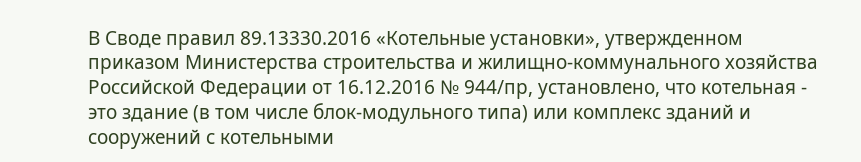В Своде правил 89.13330.2016 «Котельные установки», утвержденном приказом Министерства строительства и жилищно-коммунального хозяйства Российской Федерации от 16.12.2016 № 944/пр, установлено, что котельная - это здание (в том числе блок-модульного типа) или комплекс зданий и сооружений с котельными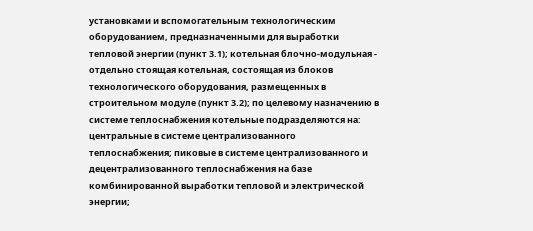установками и вспомогательным технологическим оборудованием, предназначенными для выработки тепловой энергии (пункт 3.1); котельная блочно-модульная - отдельно стоящая котельная, состоящая из блоков технологического оборудования, размещенных в строительном модуле (пункт 3.2); по целевому назначению в системе теплоснабжения котельные подразделяются на: центральные в системе централизованного теплоснабжения; пиковые в системе централизованного и децентрализованного теплоснабжения на базе комбинированной выработки тепловой и электрической энергии;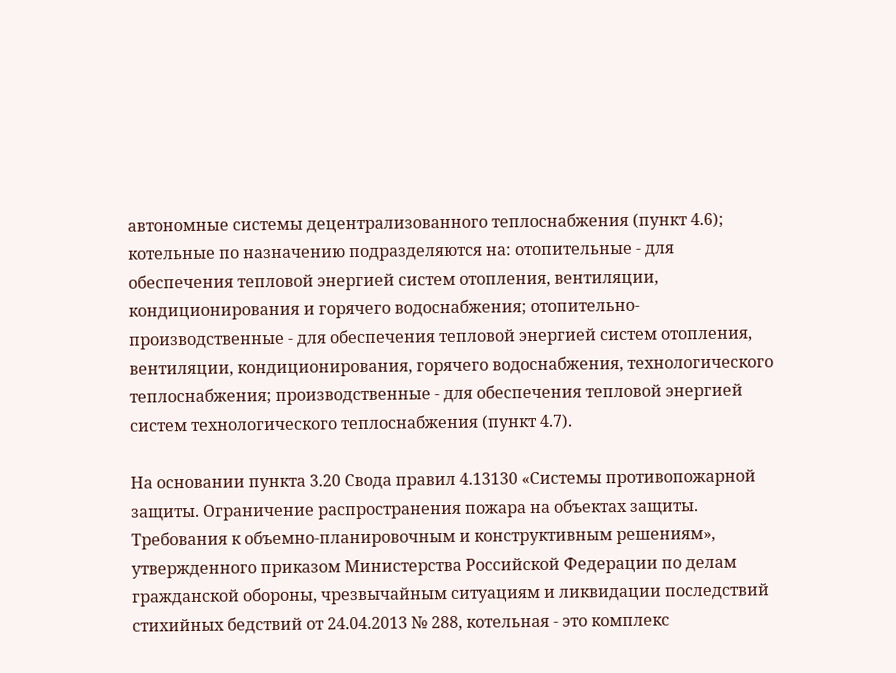автономные системы децентрализованного теплоснабжения (пункт 4.6); котельные по назначению подразделяются на: отопительные - для обеспечения тепловой энергией систем отопления, вентиляции, кондиционирования и горячего водоснабжения; отопительно-производственные - для обеспечения тепловой энергией систем отопления, вентиляции, кондиционирования, горячего водоснабжения, технологического теплоснабжения; производственные - для обеспечения тепловой энергией систем технологического теплоснабжения (пункт 4.7).

На основании пункта 3.20 Свода правил 4.13130 «Системы противопожарной защиты. Ограничение распространения пожара на объектах защиты. Требования к объемно-планировочным и конструктивным решениям», утвержденного приказом Министерства Российской Федерации по делам гражданской обороны, чрезвычайным ситуациям и ликвидации последствий стихийных бедствий от 24.04.2013 № 288, котельная - это комплекс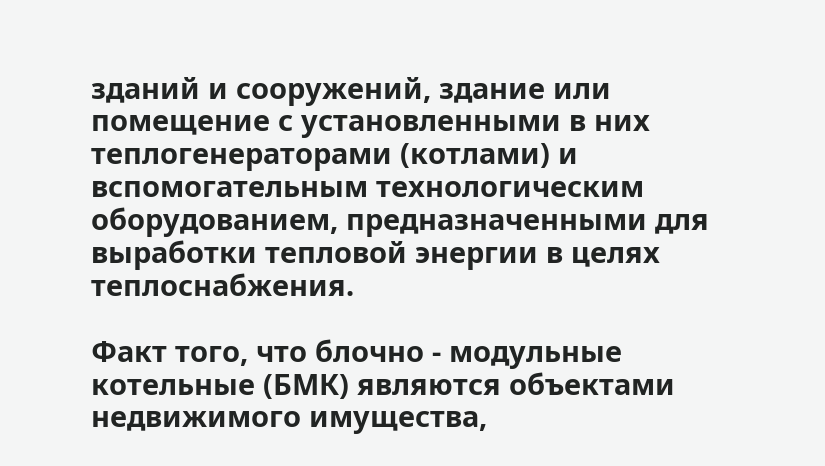зданий и сооружений, здание или помещение с установленными в них теплогенераторами (котлами) и вспомогательным технологическим оборудованием, предназначенными для выработки тепловой энергии в целях теплоснабжения.

Факт того, что блочно - модульные котельные (БМК) являются объектами недвижимого имущества,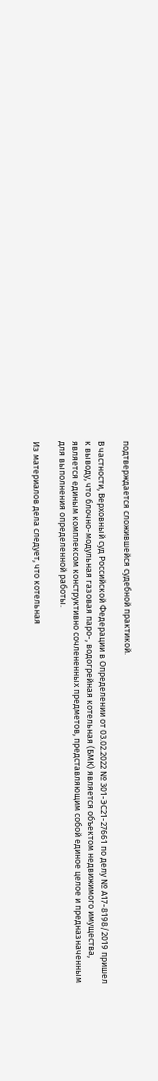подтверждается сложившейся судебной практикой.

В частности, Верховный суд Российской Федерации в Определении от 03.02.2022 № 301-ЭС21-27661 по делу № А17-8198/2019 пришел к выводу, что блочно-модульная газовая паро-, водогрейная котельная (БМК) является объектом недвижимого имущества, является единым комплексом конструктивно сочлененных предметов, представляющим собой единое целое и предназначенным для выполнения определенной работы.

Из материалов дела следует, что котельная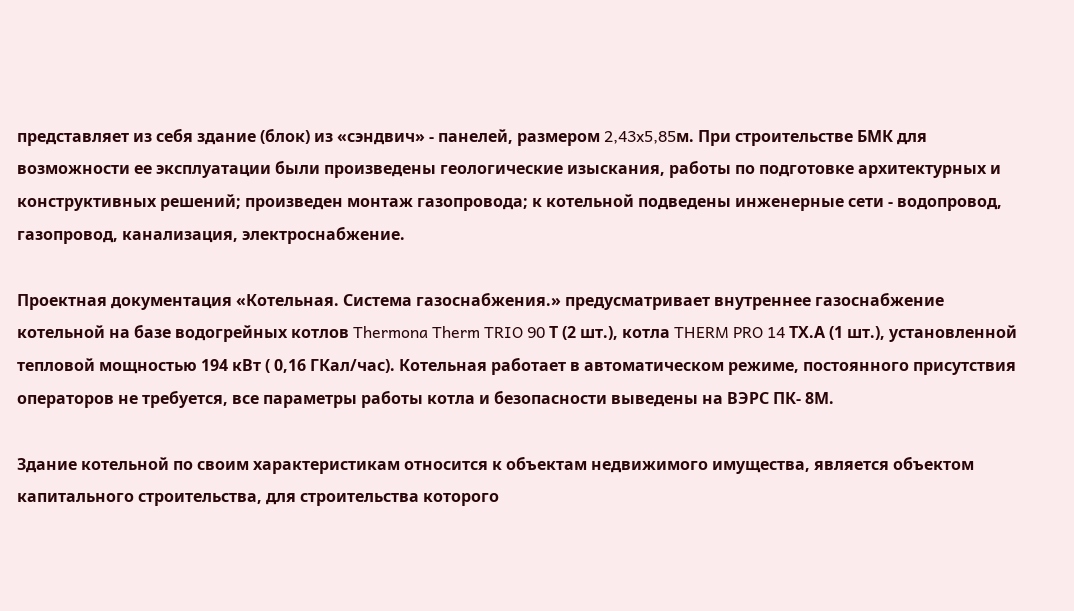представляет из себя здание (блок) из «сэндвич» - панелей, размером 2,43x5,85м. При строительстве БМК для возможности ее эксплуатации были произведены геологические изыскания, работы по подготовке архитектурных и конструктивных решений; произведен монтаж газопровода; к котельной подведены инженерные сети - водопровод, газопровод, канализация, электроснабжение.

Проектная документация «Котельная. Система газоснабжения.» предусматривает внутреннее газоснабжение котельной на базе водогрейных котлов Thermona Therm TRIO 90 Т (2 шт.), котла THERM PRO 14 ТХ.А (1 шт.), установленной тепловой мощностью 194 кВт ( 0,16 ГКал/час). Котельная работает в автоматическом режиме, постоянного присутствия операторов не требуется, все параметры работы котла и безопасности выведены на ВЭРС ПК- 8М.

Здание котельной по своим характеристикам относится к объектам недвижимого имущества, является объектом капитального строительства, для строительства которого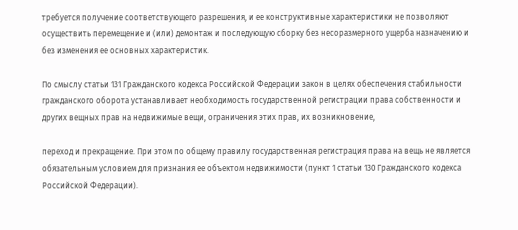требуется получение соответствующего разрешения, и ее конструктивные характеристики не позволяют осуществить перемещение и (или) демонтаж и последующую сборку без несоразмерного ущерба назначению и без изменения ее основных характеристик.

По смыслу статьи 131 Гражданского кодекса Российской Федерации закон в целях обеспечения стабильности гражданского оборота устанавливает необходимость государственной регистрации права собственности и других вещных прав на недвижимые вещи, ограничения этих прав, их возникновение,

переход и прекращение. При этом по общему правилу государственная регистрация права на вещь не является обязательным условием для признания ее объектом недвижимости (пункт 1 статьи 130 Гражданского кодекса Российской Федерации).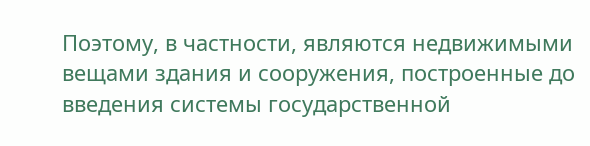Поэтому, в частности, являются недвижимыми вещами здания и сооружения, построенные до введения системы государственной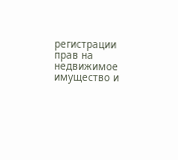регистрации прав на недвижимое имущество и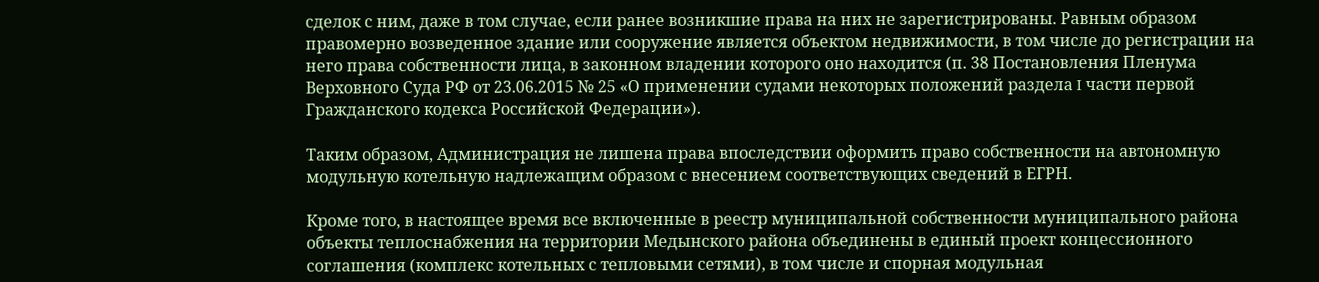сделок с ним, даже в том случае, если ранее возникшие права на них не зарегистрированы. Равным образом правомерно возведенное здание или сооружение является объектом недвижимости, в том числе до регистрации на него права собственности лица, в законном владении которого оно находится (п. 38 Постановления Пленума Верховного Суда РФ от 23.06.2015 № 25 «О применении судами некоторых положений раздела I части первой Гражданского кодекса Российской Федерации»).

Таким образом, Администрация не лишена права впоследствии оформить право собственности на автономную модульную котельную надлежащим образом с внесением соответствующих сведений в ЕГРН.

Кроме того, в настоящее время все включенные в реестр муниципальной собственности муниципального района объекты теплоснабжения на территории Медынского района объединены в единый проект концессионного соглашения (комплекс котельных с тепловыми сетями), в том числе и спорная модульная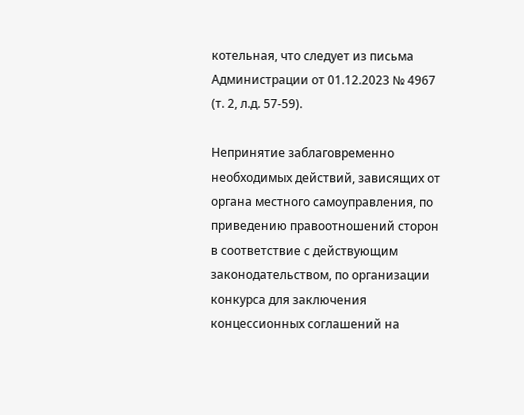котельная, что следует из письма Администрации от 01.12.2023 № 4967 (т. 2, л.д. 57-59).

Непринятие заблаговременно необходимых действий, зависящих от органа местного самоуправления, по приведению правоотношений сторон в соответствие с действующим законодательством, по организации конкурса для заключения концессионных соглашений на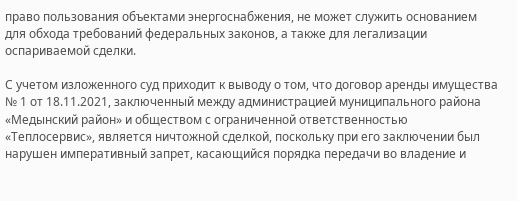право пользования объектами энергоснабжения, не может служить основанием для обхода требований федеральных законов, а также для легализации оспариваемой сделки.

С учетом изложенного суд приходит к выводу о том, что договор аренды имущества № 1 от 18.11.2021, заключенный между администрацией муниципального района «Медынский район» и обществом с ограниченной ответственностью «Теплосервис», является ничтожной сделкой, поскольку при его заключении был нарушен императивный запрет, касающийся порядка передачи во владение и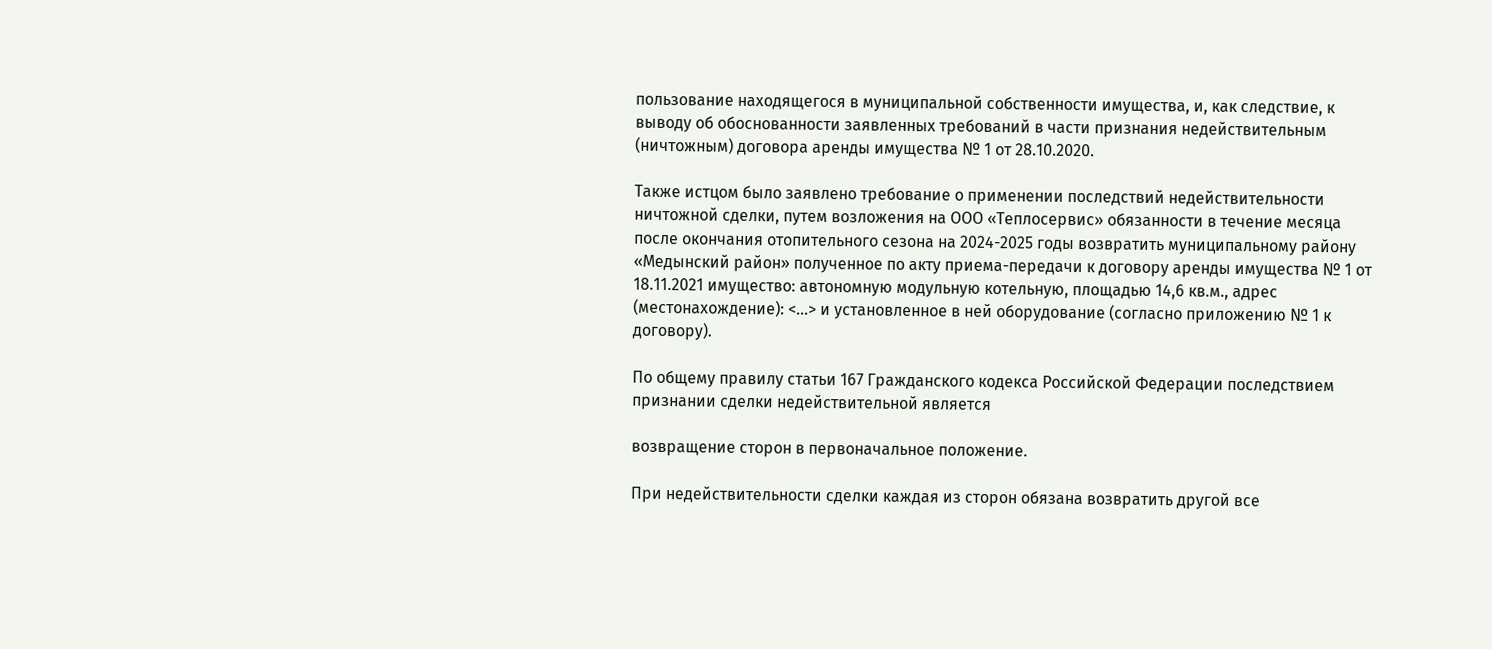пользование находящегося в муниципальной собственности имущества, и, как следствие, к выводу об обоснованности заявленных требований в части признания недействительным (ничтожным) договора аренды имущества № 1 от 28.10.2020.

Также истцом было заявлено требование о применении последствий недействительности ничтожной сделки, путем возложения на ООО «Теплосервис» обязанности в течение месяца после окончания отопительного сезона на 2024-2025 годы возвратить муниципальному району «Медынский район» полученное по акту приема-передачи к договору аренды имущества № 1 от 18.11.2021 имущество: автономную модульную котельную, площадью 14,6 кв.м., адрес (местонахождение): <...> и установленное в ней оборудование (согласно приложению № 1 к договору).

По общему правилу статьи 167 Гражданского кодекса Российской Федерации последствием признании сделки недействительной является

возвращение сторон в первоначальное положение.

При недействительности сделки каждая из сторон обязана возвратить другой все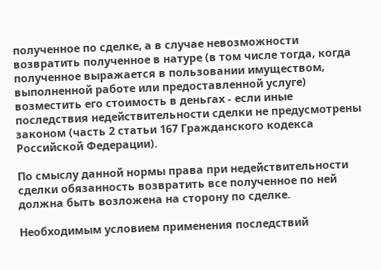полученное по сделке, а в случае невозможности возвратить полученное в натуре (в том числе тогда, когда полученное выражается в пользовании имуществом, выполненной работе или предоставленной услуге) возместить его стоимость в деньгах - если иные последствия недействительности сделки не предусмотрены законом (часть 2 статьи 167 Гражданского кодекса Российской Федерации).

По смыслу данной нормы права при недействительности сделки обязанность возвратить все полученное по ней должна быть возложена на сторону по сделке.

Необходимым условием применения последствий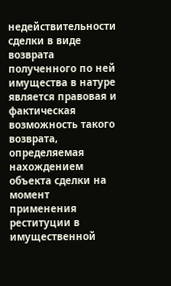недействительности сделки в виде возврата полученного по ней имущества в натуре является правовая и фактическая возможность такого возврата, определяемая нахождением объекта сделки на момент применения реституции в имущественной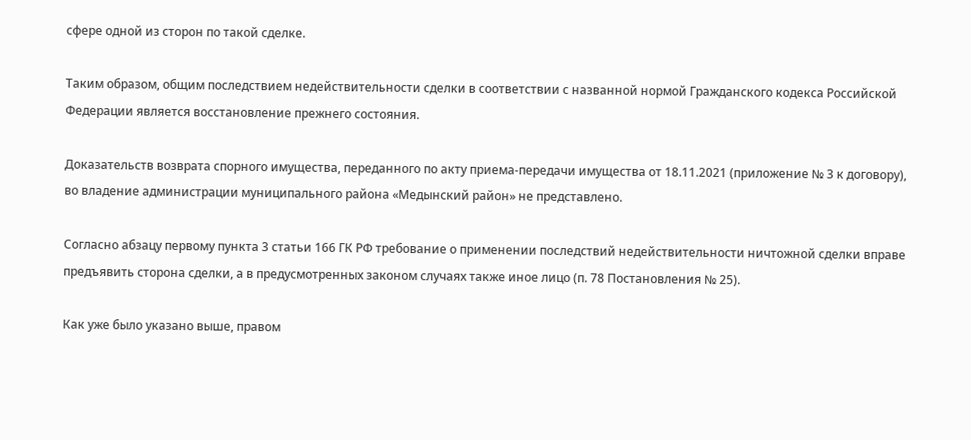сфере одной из сторон по такой сделке.

Таким образом, общим последствием недействительности сделки в соответствии с названной нормой Гражданского кодекса Российской Федерации является восстановление прежнего состояния.

Доказательств возврата спорного имущества, переданного по акту приема-передачи имущества от 18.11.2021 (приложение № 3 к договору), во владение администрации муниципального района «Медынский район» не представлено.

Согласно абзацу первому пункта 3 статьи 166 ГК РФ требование о применении последствий недействительности ничтожной сделки вправе предъявить сторона сделки, а в предусмотренных законом случаях также иное лицо (п. 78 Постановления № 25).

Как уже было указано выше, правом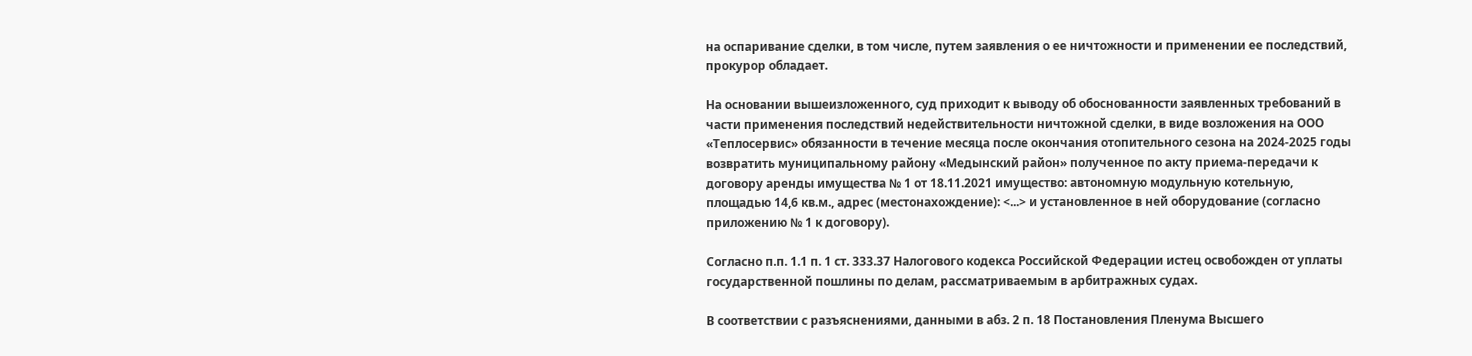на оспаривание сделки, в том числе, путем заявления о ее ничтожности и применении ее последствий, прокурор обладает.

На основании вышеизложенного, суд приходит к выводу об обоснованности заявленных требований в части применения последствий недействительности ничтожной сделки, в виде возложения на ООО «Теплосервис» обязанности в течение месяца после окончания отопительного сезона на 2024-2025 годы возвратить муниципальному району «Медынский район» полученное по акту приема-передачи к договору аренды имущества № 1 от 18.11.2021 имущество: автономную модульную котельную, площадью 14,6 кв.м., адрес (местонахождение): <...> и установленное в ней оборудование (согласно приложению № 1 к договору).

Согласно п.п. 1.1 п. 1 ст. 333.37 Налогового кодекса Российской Федерации истец освобожден от уплаты государственной пошлины по делам, рассматриваемым в арбитражных судах.

В соответствии с разъяснениями, данными в абз. 2 п. 18 Постановления Пленума Высшего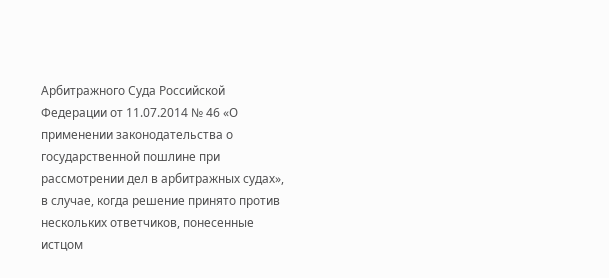Арбитражного Суда Российской Федерации от 11.07.2014 № 46 «О применении законодательства о государственной пошлине при рассмотрении дел в арбитражных судах», в случае, когда решение принято против нескольких ответчиков, понесенные истцом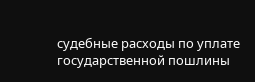судебные расходы по уплате государственной пошлины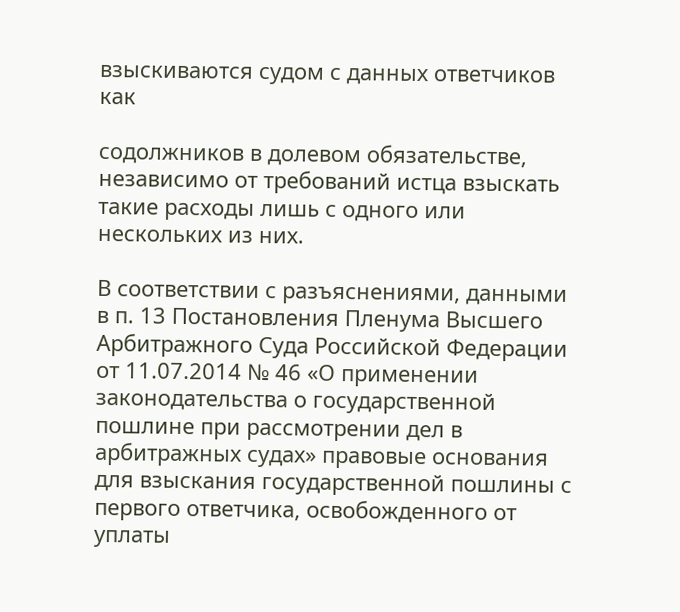взыскиваются судом с данных ответчиков как

содолжников в долевом обязательстве, независимо от требований истца взыскать такие расходы лишь с одного или нескольких из них.

В соответствии с разъяснениями, данными в п. 13 Постановления Пленума Высшего Арбитражного Суда Российской Федерации от 11.07.2014 № 46 «О применении законодательства о государственной пошлине при рассмотрении дел в арбитражных судах» правовые основания для взыскания государственной пошлины с первого ответчика, освобожденного от уплаты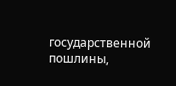государственной пошлины,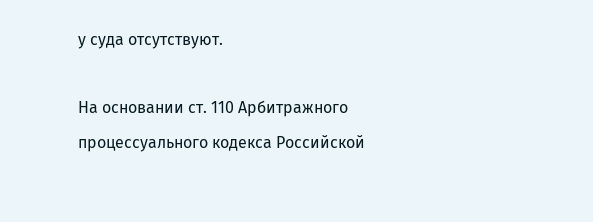у суда отсутствуют.

На основании ст. 110 Арбитражного процессуального кодекса Российской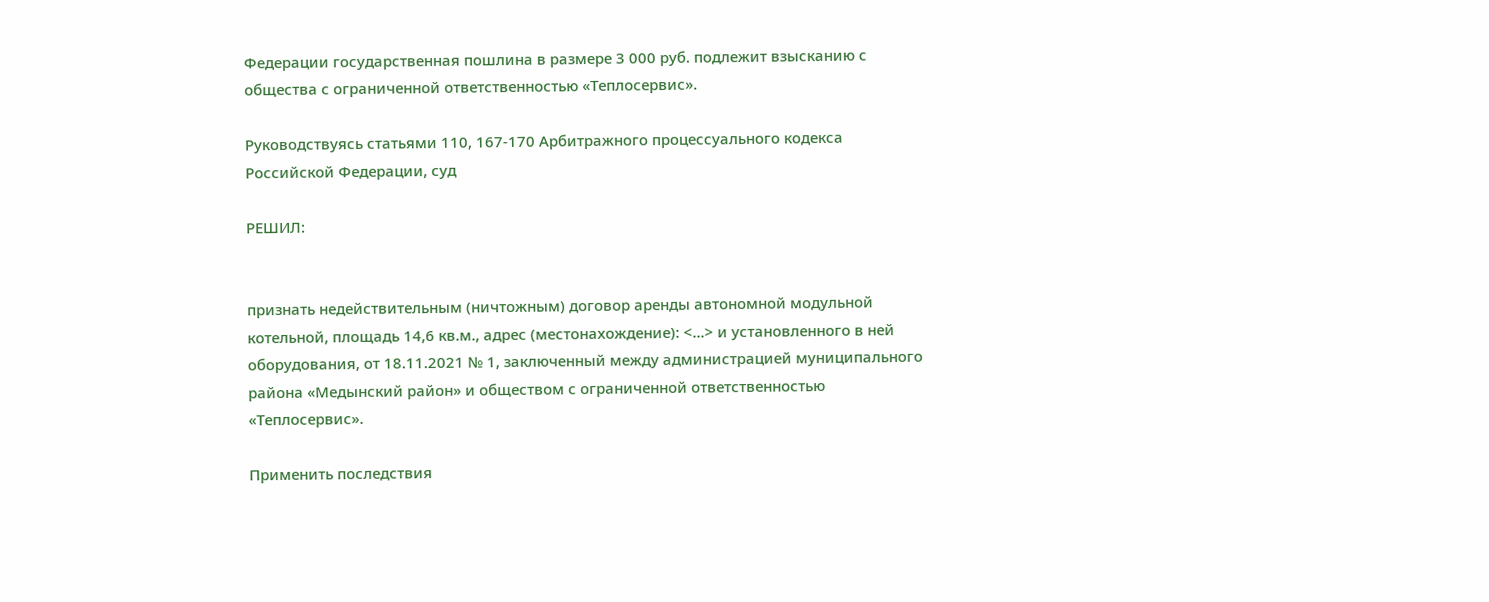Федерации государственная пошлина в размере 3 000 руб. подлежит взысканию с общества с ограниченной ответственностью «Теплосервис».

Руководствуясь статьями 110, 167-170 Арбитражного процессуального кодекса Российской Федерации, суд

РЕШИЛ:


признать недействительным (ничтожным) договор аренды автономной модульной котельной, площадь 14,6 кв.м., адрес (местонахождение): <...> и установленного в ней оборудования, от 18.11.2021 № 1, заключенный между администрацией муниципального района «Медынский район» и обществом с ограниченной ответственностью «Теплосервис».

Применить последствия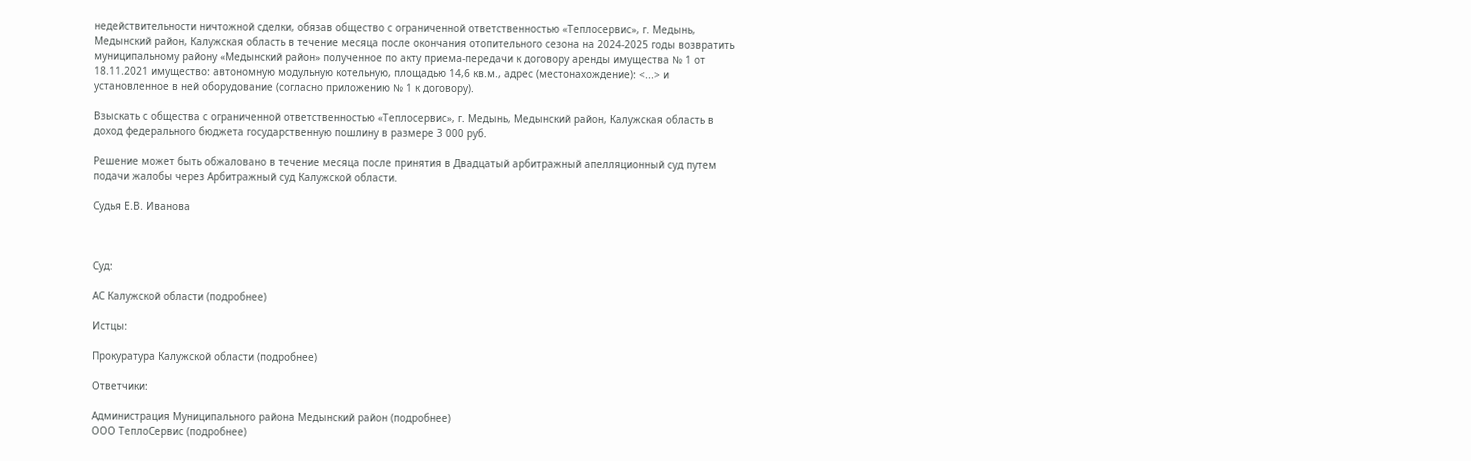недействительности ничтожной сделки, обязав общество с ограниченной ответственностью «Теплосервис», г. Медынь, Медынский район, Калужская область в течение месяца после окончания отопительного сезона на 2024-2025 годы возвратить муниципальному району «Медынский район» полученное по акту приема-передачи к договору аренды имущества № 1 от 18.11.2021 имущество: автономную модульную котельную, площадью 14,6 кв.м., адрес (местонахождение): <...> и установленное в ней оборудование (согласно приложению № 1 к договору).

Взыскать с общества с ограниченной ответственностью «Теплосервис», г. Медынь, Медынский район, Калужская область в доход федерального бюджета государственную пошлину в размере 3 000 руб.

Решение может быть обжаловано в течение месяца после принятия в Двадцатый арбитражный апелляционный суд путем подачи жалобы через Арбитражный суд Калужской области.

Судья Е.В. Иванова



Суд:

АС Калужской области (подробнее)

Истцы:

Прокуратура Калужской области (подробнее)

Ответчики:

Администрация Муниципального района Медынский район (подробнее)
ООО ТеплоСервис (подробнее)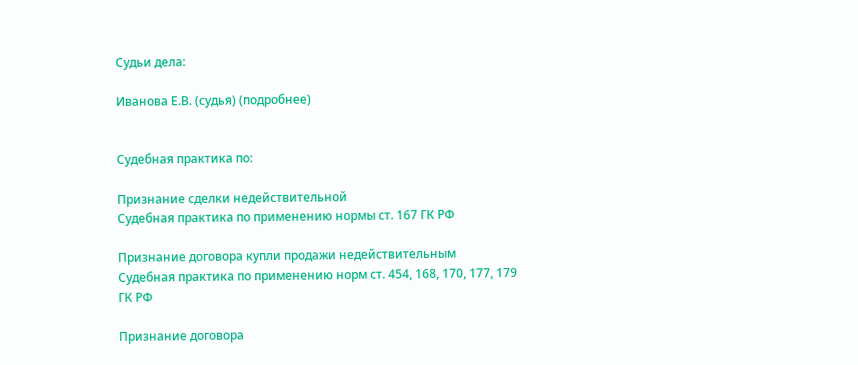Судьи дела:

Иванова Е.В. (судья) (подробнее)


Судебная практика по:

Признание сделки недействительной
Судебная практика по применению нормы ст. 167 ГК РФ

Признание договора купли продажи недействительным
Судебная практика по применению норм ст. 454, 168, 170, 177, 179 ГК РФ

Признание договора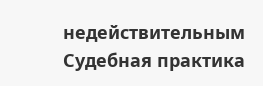недействительным
Судебная практика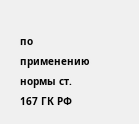по применению нормы ст. 167 ГК РФ